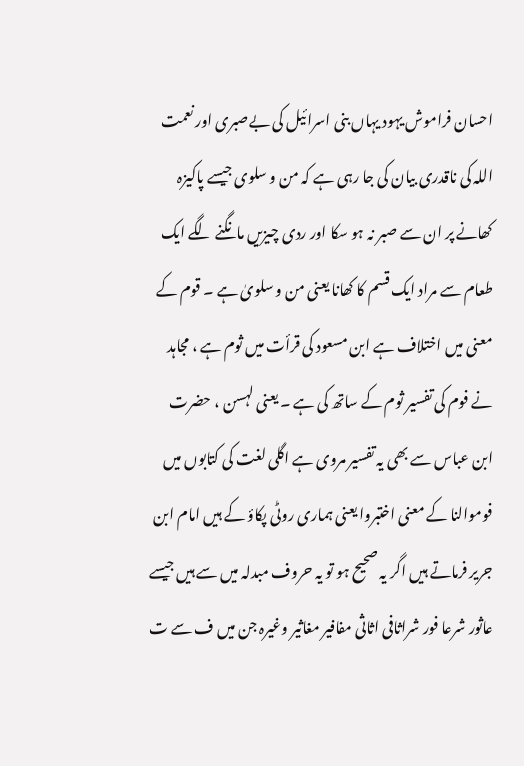احسان فراموش یہود یہاں بنی اسرائیل کی بےصبری اور نعمت اللہ کی ناقدری بیان کی جا رہی ہے کہ من و سلوی جیسے پاکیزہ کھانے پر ان سے صبر نہ ہو سکا اور ردی چیزیں مانگنے لگے ایک طعام سے مراد ایک قسم کا کھانا یعنی من و سلویٰ ہے ۔ قوم کے معنی میں اختلاف ہے ابن مسعود کی قرأت میں ثوم ہے ، مجاہد نے فوم کی تفسیر ثوم کے ساتھ کی ہے ۔ یعنی لہسن ، حضرت ابن عباس سے بھی یہ تفسیر مروی ہے اگلی لغت کی کتابوں میں فوموالنا کے معنی اختبروا یعنی ہماری روٹی پکاؤ کے ہیں امام ابن جریر فرماتے ہیں اگر یہ صحیح ہو تو یہ حروف مبدلہ میں سے ہیں جیسے عاثور شرعا فور شراثافی اثاثی مفافیر مغاثیر وغیرہ جن میں ف سے ت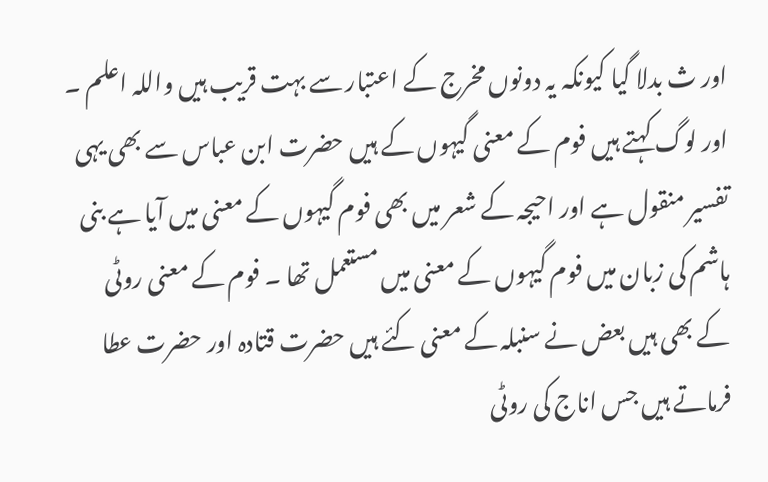اور ث بدلا گیا کیونکہ یہ دونوں مخرج کے اعتبار سے بہت قریب ہیں واللہ اعلم ۔ اور لوگ کہتے ہیں فوم کے معنی گیہوں کے ہیں حضرت ابن عباس سے بھی یہی تفسیر منقول ہے اور احیجہ کے شعر میں بھی فوم گیہوں کے معنی میں آیا ہے بنی ہاشم کی زبان میں فوم گیہوں کے معنی میں مستعمل تھا ۔ فوم کے معنی روٹی کے بھی ہیں بعض نے سنبلہ کے معنی کئے ہیں حضرت قتادہ اور حضرت عطا فرماتے ہیں جس اناج کی روٹی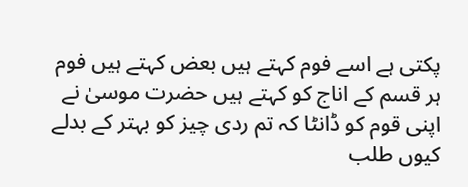پکتی ہے اسے فوم کہتے ہیں بعض کہتے ہیں فوم ہر قسم کے اناج کو کہتے ہیں حضرت موسیٰ نے اپنی قوم کو ڈانٹا کہ تم ردی چیز کو بہتر کے بدلے کیوں طلب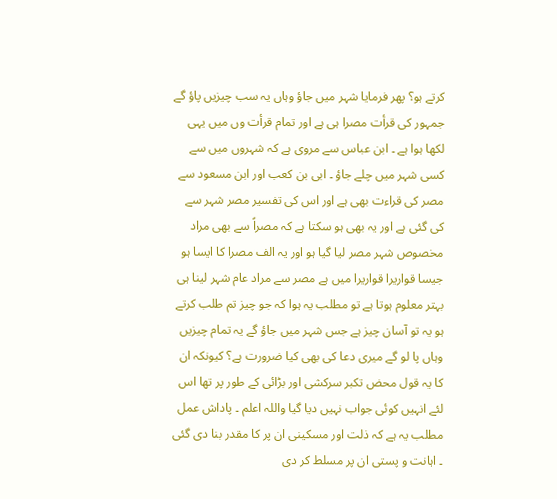کرتے ہو؟ پھر فرمایا شہر میں جاؤ وہاں یہ سب چیزیں پاؤ گے جمہور کی قرأت مصرا ہی ہے اور تمام قرأت وں میں یہی لکھا ہوا ہے ۔ ابن عباس سے مروی ہے کہ شہروں میں سے کسی شہر میں چلے جاؤ ۔ ابی بن کعب اور ابن مسعود سے مصر کی قراءت بھی ہے اور اس کی تفسیر مصر شہر سے کی گئی ہے اور یہ بھی ہو سکتا ہے کہ مصراً سے بھی مراد مخصوص شہر مصر لیا گیا ہو اور یہ الف مصرا کا ایسا ہو جیسا قواریرا قواریرا میں ہے مصر سے مراد عام شہر لینا ہی بہتر معلوم ہوتا ہے تو مطلب یہ ہوا کہ جو چیز تم طلب کرتے ہو یہ تو آسان چیز ہے جس شہر میں جاؤ گے یہ تمام چیزیں وہاں پا لو گے میری دعا کی بھی کیا ضرورت ہے؟ کیونکہ ان کا یہ قول محض تکبر سرکشی اور بڑائی کے طور پر تھا اس لئے انہیں کوئی جواب نہیں دیا گیا واللہ اعلم ۔ پاداش عمل مطلب یہ ہے کہ ذلت اور مسکینی ان پر کا مقدر بنا دی گئی ۔ اہانت و پستی ان پر مسلط کر دی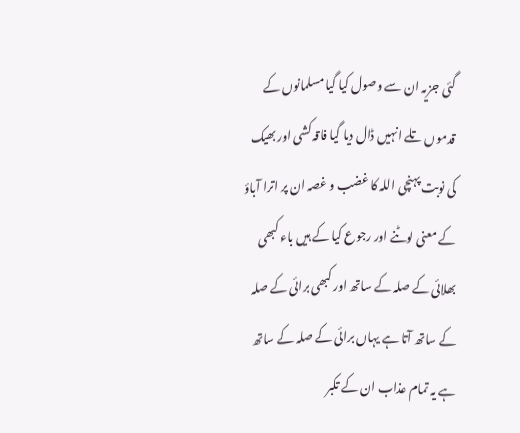گئی جزیہ ان سے وصول کیا گیا مسلمانوں کے قدموں تلے انہیں ڈال دیا گیا فاقہ کشی اور بھیک کی نوبت پہنچی اللہ کا غضب و غصہ ان پر اترا آباؤ کے معنی لوٹنے اور رجوع کیا کے ہیں باء کبھی بھلائی کے صلہ کے ساتھ اور کبھی برائی کے صلہ کے ساتھ آتا ہے یہاں برائی کے صلہ کے ساتھ ہے یہ تمام عذاب ان کے تکبر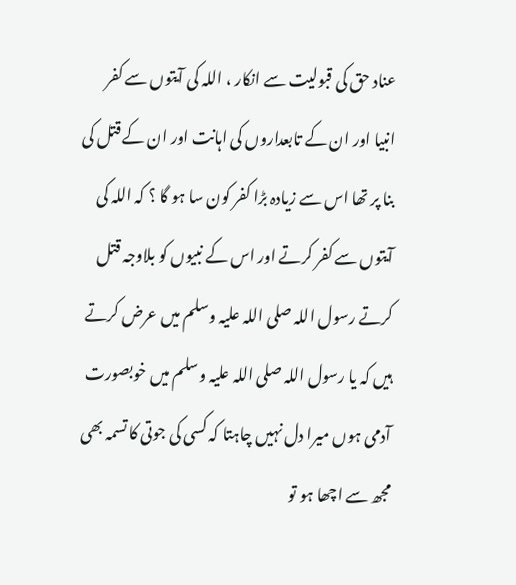عناد حق کی قبولیت سے انکار ، اللہ کی آیتوں سے کفر انبیا اور ان کے تابعداروں کی اہانت اور ان کے قتل کی بنا پر تھا اس سے زیادہ بڑا کفر کون سا ہو گا ؟ کہ اللہ کی آیتوں سے کفر کرتے اور اس کے نبیوں کو بلاوجہ قتل کرتے رسول اللہ صلی اللہ علیہ وسلم میں عرض کرتے ہیں کہ یا رسول اللہ صلی اللہ علیہ وسلم میں خوبصورت آدمی ہوں میرا دل نہیں چاہتا کہ کسی کی جوتی کا تسمہ بھی مجھ سے اچھا ہو تو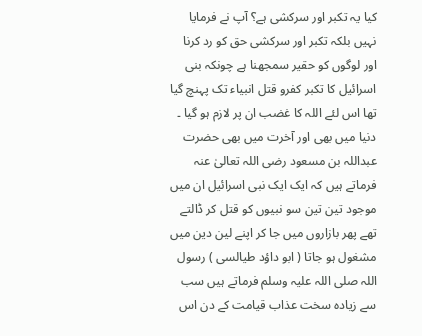کیا یہ تکبر اور سرکشی ہے؟ آپ نے فرمایا نہیں بلکہ تکبر اور سرکشی حق کو رد کرنا اور لوگوں کو حقیر سمجھنا ہے چونکہ بنی اسرائیل کا تکبر کفرو قتل انبیاء تک پہنچ گیا تھا اس لئے اللہ کا غضب ان پر لازم ہو گیا ۔ دنیا میں بھی اور آخرت میں بھی حضرت عبداللہ بن مسعود رضی اللہ تعالیٰ عنہ فرماتے ہیں کہ ایک ایک نبی اسرائیل ان میں موجود تین تین سو نبیوں کو قتل کر ڈالتے تھے پھر بازاروں میں جا کر اپنے لین دین میں مشغول ہو جاتا ( ابو داؤد طیالسی ) رسول اللہ صلی اللہ علیہ وسلم فرماتے ہیں سب سے زیادہ سخت عذاب قیامت کے دن اس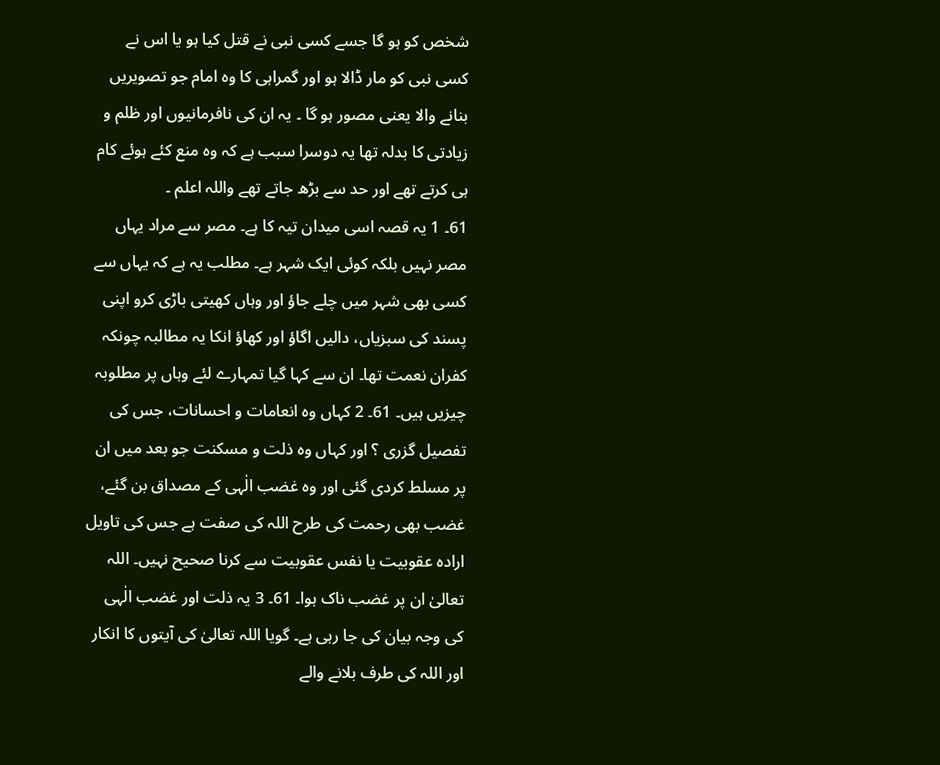شخص کو ہو گا جسے کسی نبی نے قتل کیا ہو یا اس نے کسی نبی کو مار ڈالا ہو اور گمراہی کا وہ امام جو تصویریں بنانے والا یعنی مصور ہو گا ۔ یہ ان کی نافرمانیوں اور ظلم و زیادتی کا بدلہ تھا یہ دوسرا سبب ہے کہ وہ منع کئے ہوئے کام ہی کرتے تھے اور حد سے بڑھ جاتے تھے واللہ اعلم ۔
61۔ 1 یہ قصہ اسی میدان تیہ کا ہے۔ مصر سے مراد یہاں مصر نہیں بلکہ کوئی ایک شہر ہے۔ مطلب یہ ہے کہ یہاں سے کسی بھی شہر میں چلے جاؤ اور وہاں کھیتی باڑی کرو اپنی پسند کی سبزیاں، دالیں اگاؤ اور کھاؤ انکا یہ مطالبہ چونکہ کفران نعمت تھا۔ ان سے کہا گیا تمہارے لئے وہاں پر مطلوبہ چیزیں ہیں۔ 61۔ 2 کہاں وہ انعامات و احسانات، جس کی تفصیل گزری ؟ اور کہاں وہ ذلت و مسکنت جو بعد میں ان پر مسلط کردی گئی اور وہ غضب الٰہی کے مصداق بن گئے، غضب بھی رحمت کی طرح اللہ کی صفت ہے جس کی تاویل ارادہ عقوبیت یا نفس عقوبیت سے کرنا صحیح نہیں۔ اللہ تعالیٰ ان پر غضب ناک ہوا۔ 61۔ 3 یہ ذلت اور غضب الٰہی کی وجہ بیان کی جا رہی ہے۔ گویا اللہ تعالیٰ کی آیتوں کا انکار اور اللہ کی طرف بلانے والے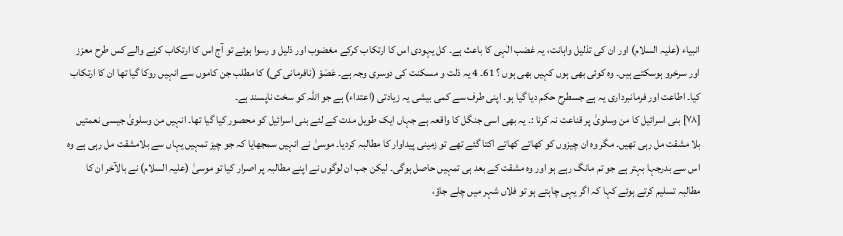انبیاء (علیہ السلام) اور ان کی تذلیل واہانت، یہ غضب الٰہی کا باعث ہے۔ کل یہودی اس کا ارتکاب کرکے مغضوب اور ذلیل و رسوا ہوئے تو آج اس کا ارتکاب کرنے والے کس طرح معزز اور سرخرو ہوسکتے ہیں۔ وہ کوئی بھی ہوں کہیں بھی ہوں ؟ 61۔ 4 یہ ذلت و مسکنت کی دوسری وجہ ہے۔ عَصَوْ (نافرمانی کی) کا مطلب جن کاموں سے انہیں روکا گیا تھا ان کا ارتکاب کیا۔ اطاعت اور فرمانبرداری یہ ہے جسطرح حکم دیا گیا ہو۔ اپنی طرف سے کمی بیشی یہ زیادتی (اعتداء) ہے جو اللہ کو سخت ناپسند ہے۔
[٧٨] بنی اسرائیل کا من وسلویٰ پر قناعت نہ کرنا :۔ یہ بھی اسی جنگل کا واقعہ ہے جہاں ایک طویل مدت کے لئے بنی اسرائیل کو محصور کیا گیا تھا۔ انہیں من وسلویٰ جیسی نعمتیں بلا مشقت مل رہی تھیں۔ مگر وہ ان چیزوں کو کھاتے کھاتے اکتا گئے تھے تو زمینی پیداوار کا مطالبہ کردیا۔ موسیٰ نے انہیں سمجھایا کہ جو چیز تمہیں یہاں سے بلامشقت مل رہی ہے وہ اس سے بدرجہا بہتر ہے جو تم مانگ رہے ہو اور وہ مشقت کے بعد ہی تمہیں حاصل ہوگی۔ لیکن جب ان لوگوں نے اپنے مطالبہ پر اصرار کیا تو موسیٰ (علیہ السلام) نے بالآخر ان کا مطالبہ تسلیم کرتے ہوئے کہا کہ اگر یہی چاہتے ہو تو فلاں شہر میں چلے جاؤ،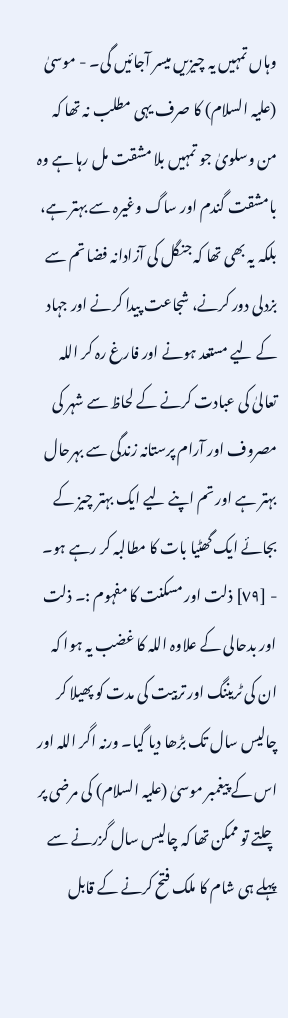وہاں تمہیں یہ چیزیں میسر آجائیں گی۔ - موسیٰ (علیہ السلام) کا صرف یہی مطلب نہ تھا کہ من وسلویٰ جو تمہیں بلا مشقت مل رہا ہے وہ بامشقت گندم اور ساگ وغیرہ سے بہتر ہے، بلکہ یہ بھی تھا کہ جنگل کی آزادانہ فضا تم سے بزدلی دور کرنے، شجاعت پیدا کرنے اور جہاد کے لیے مستعد ہونے اور فارغ رہ کر اللہ تعالیٰ کی عبادت کرنے کے لحاظ سے شہر کی مصروف اور آرام پرستانہ زندگی سے بہرحال بہتر ہے اور تم اپنے لیے ایک بہتر چیز کے بجائے ایک گھٹیا بات کا مطالبہ کر رہے ہو۔ - [٧٩] ذلت اور مسکنت کا مفہوم :۔ ذلت اور بدحالی کے علاوہ اللہ کا غضب یہ ہوا کہ ان کی ٹریننگ اور تربیت کی مدت کو پھیلا کر چالیس سال تک بڑھا دیا گیا۔ ورنہ اگر اللہ اور اس کے پیغمبر موسیٰ (علیہ السلام) کی مرضی پر چلتے تو ممکن تھا کہ چالیس سال گزرنے سے پہلے ہی شام کا ملک فتح کرنے کے قابل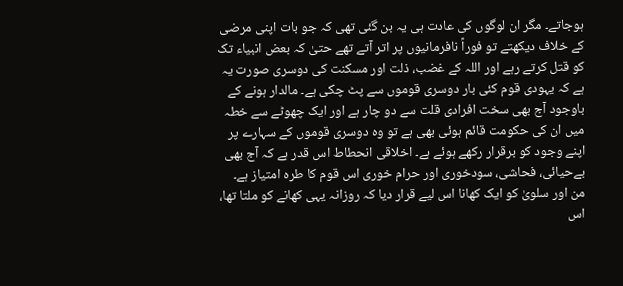ہوجاتے۔ مگر ان لوگوں کی عادت ہی یہ بن گئی تھی کہ جو بات اپنی مرضی کے خلاف دیکھتے تو فوراً نافرمانیوں پر اتر آتے تھے حتیٰ کہ بعض انبیاء تک کو قتل کرتے رہے اور اللہ کے غضب، ذلت اور مسکنت کی دوسری صورت یہ ہے کہ یہودی قوم کئی بار دوسری قوموں سے پٹ چکی ہے۔ مالدار ہونے کے باوجود آج بھی سخت افرادی قلت سے دو چار ہے اور ایک چھوٹے سے خطہ میں ان کی حکومت قائم ہوئی بھی ہے تو وہ دوسری قوموں کے سہارے پر اپنے وجود کو برقرار رکھے ہوئے ہے۔ اخلاقی انحطاط اس قدر ہے کہ آج بھی بےحیائی، فحاشی، سودخوری اور حرام خوری اس قوم کا طرہ امتیاز ہے۔
من اور سلویٰ کو ایک کھانا اس لیے قرار دیا کہ روزانہ یہی کھانے کو ملتا تھا، اس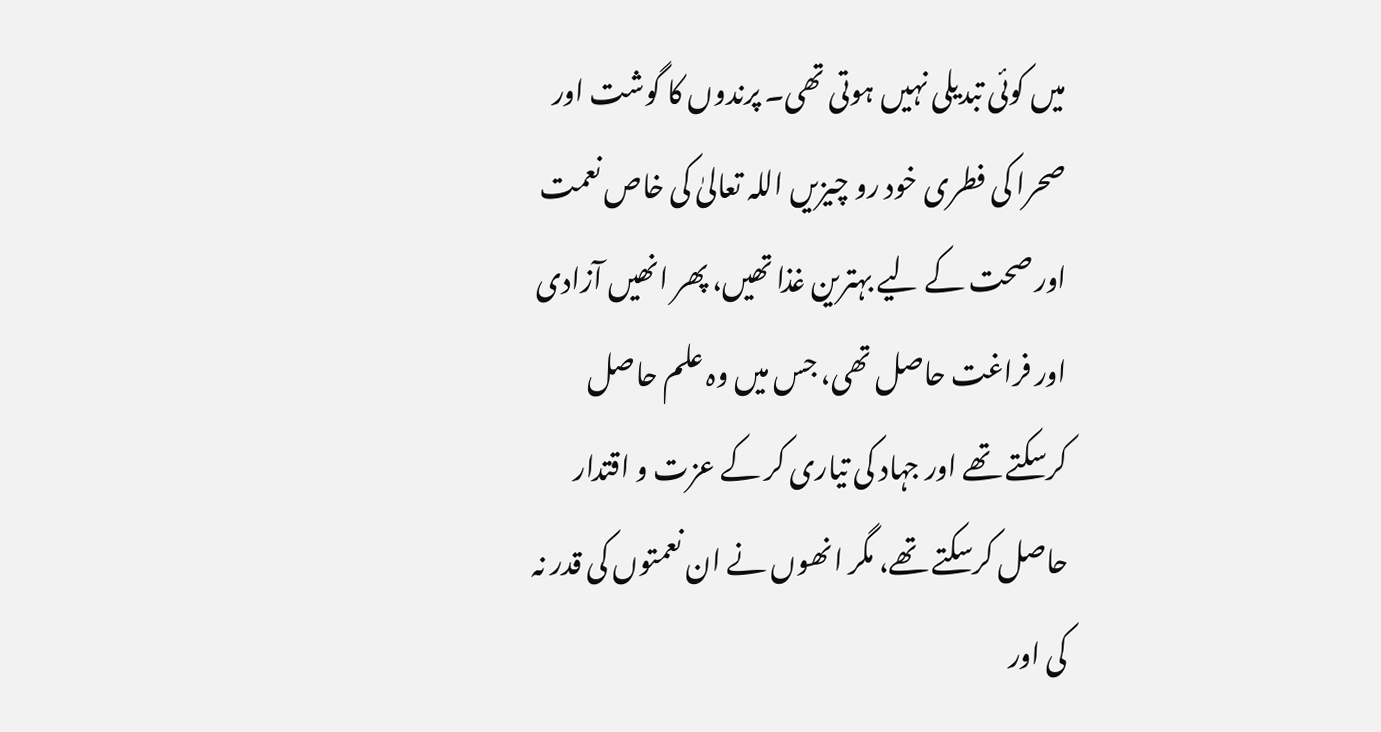میں کوئی تبدیلی نہیں ہوتی تھی۔ پرندوں کا گوشت اور صحرا کی فطری خود رو چیزیں اللہ تعالیٰ کی خاص نعمت اور صحت کے لیے بہترین غذا تھیں، پھر انھیں آزادی اور فراغت حاصل تھی، جس میں وہ علم حاصل کرسکتے تھے اور جہاد کی تیاری کر کے عزت و اقتدار حاصل کرسکتے تھے، مگر انھوں نے ان نعمتوں کی قدر نہ کی اور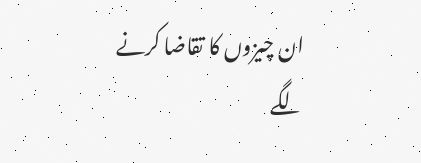ان چیزوں کا تقاضا کرنے لگے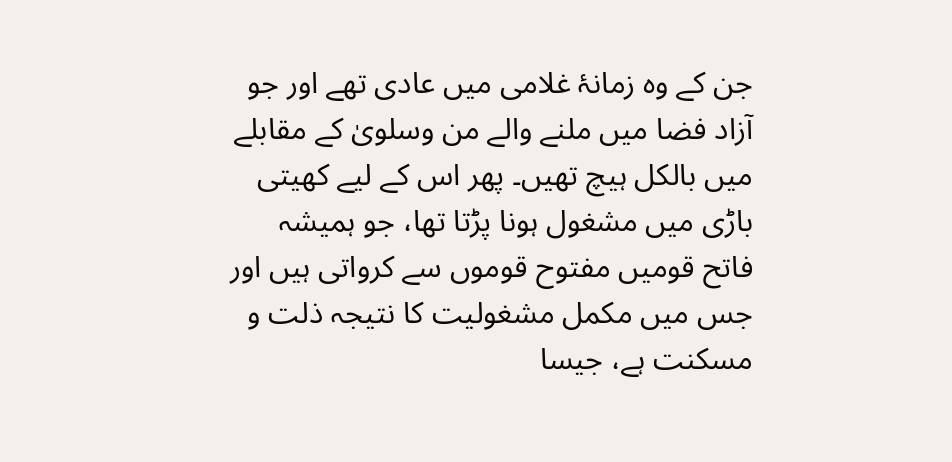جن کے وہ زمانۂ غلامی میں عادی تھے اور جو آزاد فضا میں ملنے والے من وسلویٰ کے مقابلے میں بالکل ہیچ تھیں۔ پھر اس کے لیے کھیتی باڑی میں مشغول ہونا پڑتا تھا، جو ہمیشہ فاتح قومیں مفتوح قوموں سے کرواتی ہیں اور جس میں مکمل مشغولیت کا نتیجہ ذلت و مسکنت ہے، جیسا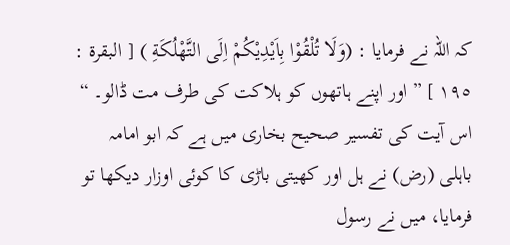کہ اللہ نے فرمایا : (وَلَا تُلْقُوْا بِاَيْدِيْكُمْ اِلَى التَّهْلُكَةِ ) [ البقرۃ : ١٩٥ ] ” اور اپنے ہاتھوں کو ہلاکت کی طرف مت ڈالو۔ “ اس آیت کی تفسیر صحیح بخاری میں ہے کہ ابو امامہ باہلی (رض) نے ہل اور کھیتی باڑی کا کوئی اوزار دیکھا تو فرمایا، میں نے رسول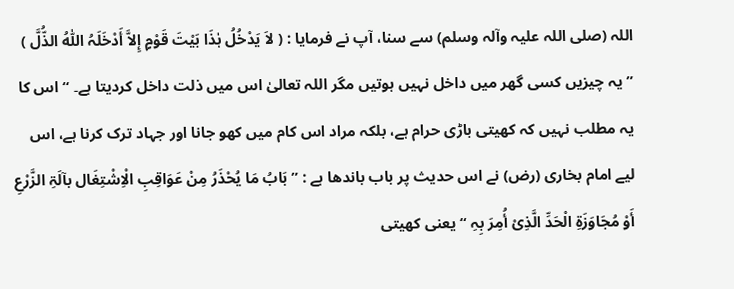اللہ (صلی اللہ علیہ وآلہ وسلم) سے سنا، آپ نے فرمایا : ( لاَ یَدْخُلُ ہٰذَا بَیْتَ قَوْمٍ إِلاَّ أَدْخَلَہُ اللّٰہُ الذُّلَّ ) ” یہ چیزیں کسی گھر میں داخل نہیں ہوتیں مگر اللہ تعالیٰ اس میں ذلت داخل کردیتا ہے۔ “ اس کا یہ مطلب نہیں کہ کھیتی باڑی حرام ہے، بلکہ مراد اس کام میں کھو جانا اور جہاد ترک کرنا ہے، اس لیے امام بخاری (رض) نے اس حدیث پر باب باندھا ہے : ” بَابُ مَا یُحْذَرُ مِنْ عَوَاقِبِ الْاِشْتِغَال بآلَۃِ الزَّرْعِ أَوْ مُجَاوَزَۃِ الْحَدِّ الَّذِیْ أُمِرَ بِہِ “ یعنی کھیتی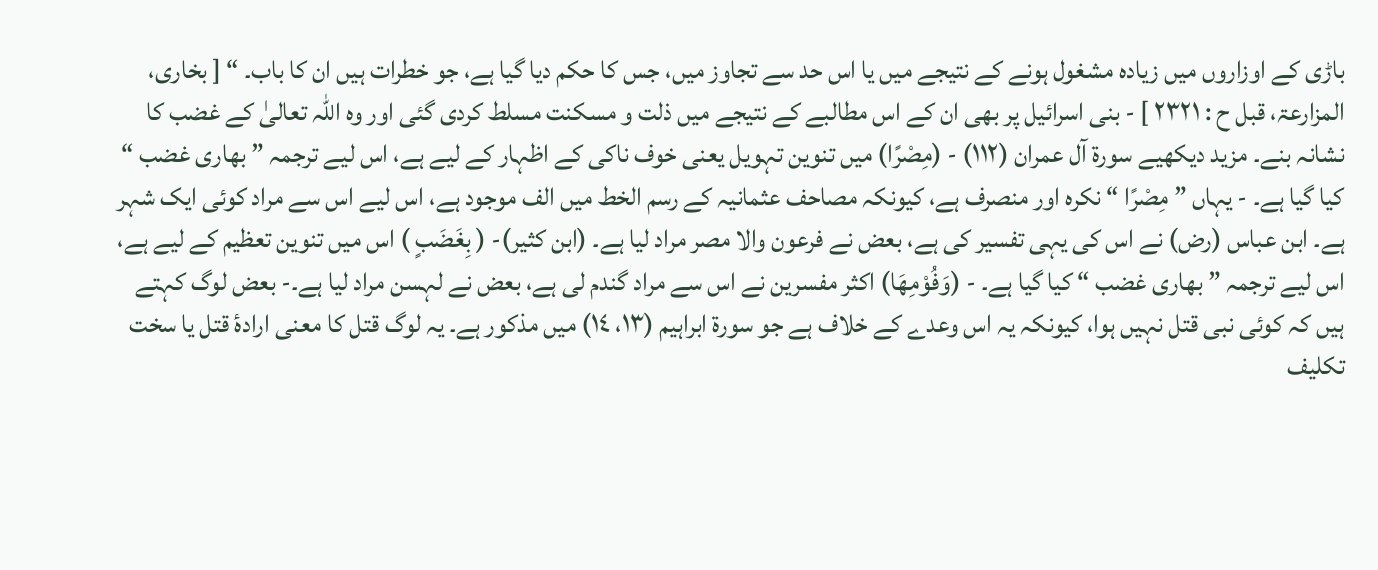باڑی کے اوزاروں میں زیادہ مشغول ہونے کے نتیجے میں یا اس حد سے تجاوز میں، جس کا حکم دیا گیا ہے، جو خطرات ہیں ان کا باب۔ “ [ بخاری، المزارعۃ، قبل ح : ٢٣٢١ ] - بنی اسرائیل پر بھی ان کے اس مطالبے کے نتیجے میں ذلت و مسکنت مسلط کردی گئی اور وہ اللہ تعالیٰ کے غضب کا نشانہ بنے۔ مزید دیکھیے سورة آل عمران (١١٢) - (مِصْرًا) میں تنوین تہویل یعنی خوف ناکی کے اظہار کے لیے ہے، اس لیے ترجمہ ” بھاری غضب “ کیا گیا ہے۔ - یہاں ” مِصْرًا “ نکرہ اور منصرف ہے، کیونکہ مصاحف عثمانیہ کے رسم الخط میں الف موجود ہے، اس لیے اس سے مراد کوئی ایک شہر ہے۔ ابن عباس (رض) نے اس کی یہی تفسیر کی ہے، بعض نے فرعون والا مصر مراد لیا ہے۔ (ابن کثیر)- ( بِغَضَبٍ ) اس میں تنوین تعظیم کے لیے ہے، اس لیے ترجمہ ” بھاری غضب “ کیا گیا ہے۔ - (وَفُوْمِهَا) اکثر مفسرین نے اس سے مراد گندم لی ہے، بعض نے لہسن مراد لیا ہے۔- بعض لوگ کہتے ہیں کہ کوئی نبی قتل نہیں ہوا، کیونکہ یہ اس وعدے کے خلاف ہے جو سورة ابراہیم (١٣، ١٤) میں مذکور ہے۔ یہ لوگ قتل کا معنی ارادۂ قتل یا سخت تکلیف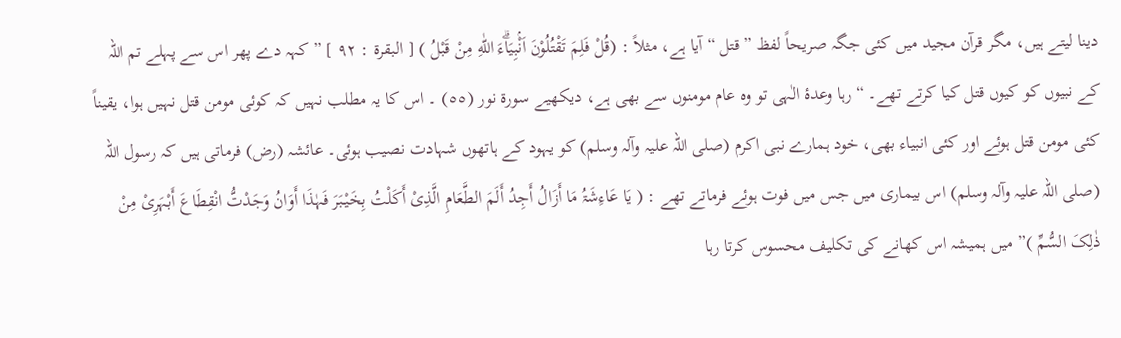دینا لیتے ہیں، مگر قرآن مجید میں کئی جگہ صریحاً لفظ ” قتل “ آیا ہے، مثلاً : (قُلْ فَلِمَ تَقْتُلُوْنَ اَنْۢبِيَاۗءَ اللّٰهِ مِنْ قَبْلُ ) [ البقرۃ : ٩٢ ] ” کہہ دے پھر اس سے پہلے تم اللہ کے نبیوں کو کیوں قتل کیا کرتے تھے۔ “ رہا وعدۂ الٰہی تو وہ عام مومنوں سے بھی ہے، دیکھیے سورة نور (٥٥) ۔ اس کا یہ مطلب نہیں کہ کوئی مومن قتل نہیں ہوا، یقیناً کئی مومن قتل ہوئے اور کئی انبیاء بھی، خود ہمارے نبی اکرم (صلی اللہ علیہ وآلہ وسلم) کو یہود کے ہاتھوں شہادت نصیب ہوئی۔ عائشہ (رض) فرماتی ہیں کہ رسول اللہ (صلی اللہ علیہ وآلہ وسلم) اس بیماری میں جس میں فوت ہوئے فرماتے تھے : ( یَا عَاءِشَۃُ مَا أَزَالُ أَجِدُ أَلَمَ الطَّعَامِ الَّذِیْ أَکَلْتُ بِخَیْبَرَ فَہٰذَا أَوَانُ وَجَدْتُّ انْقِطَاعَ أَبْہَرِیْ مِنْ ذٰلِکَ السُّمِّ )” میں ہمیشہ اس کھانے کی تکلیف محسوس کرتا رہا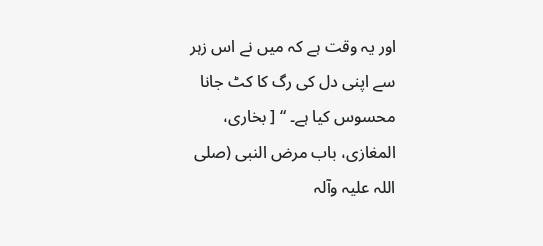اور یہ وقت ہے کہ میں نے اس زہر سے اپنی دل کی رگ کا کٹ جانا محسوس کیا ہے۔ “ [ بخاری، المغازی، باب مرض النبی (صلی اللہ علیہ وآلہ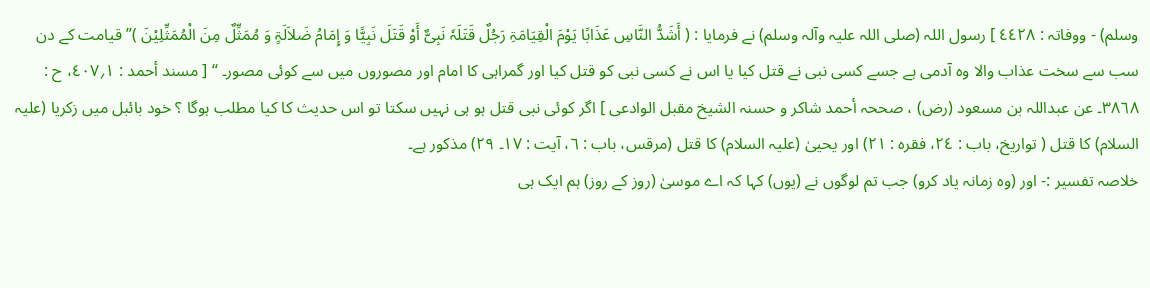وسلم) - ووفاتہ : ٤٤٢٨ ] رسول اللہ (صلی اللہ علیہ وآلہ وسلم) نے فرمایا : ( أَشَدُّ النَّاسِ عَذَابًا یَوْمَ الْقِیَامَۃِ رَجُلٌ قَتَلَہٗ نَبِیٌّ أَوْ قَتَلَ نَبِیًّا وَ إِمَامُ ضَلاَلَۃٍ وَ مُمَثِّلٌ مِنَ الْمُمَثِّلِیْنَ )” قیامت کے دن سب سے سخت عذاب والا وہ آدمی ہے جسے کسی نبی نے قتل کیا یا اس نے کسی نبی کو قتل کیا اور گمراہی کا امام اور مصوروں میں سے کوئی مصور۔ “ [ مسند أحمد : ١؍٤٠٧، ح : ٣٨٦٨۔ عن عبداللہ بن مسعود (رض) ، صححہ أحمد شاکر و حسنہ الشیخ مقبل الوادعی ] اگر کوئی نبی قتل ہو ہی نہیں سکتا تو اس حدیث کا کیا مطلب ہوگا ؟ خود بائبل میں زکریا (علیہ السلام) کا قتل ( تواریخ، باب : ٢٤، فقرہ : ٢١) اور یحییٰ (علیہ السلام) کا قتل (مرقس، باب : ٦، آیت : ١٧۔ ٢٩) مذکور ہے۔
خلاصہ تفسیر :- اور (وہ زمانہ یاد کرو) جب تم لوگوں نے (یوں) کہا کہ اے موسیٰ (روز کے روز) ہم ایک ہی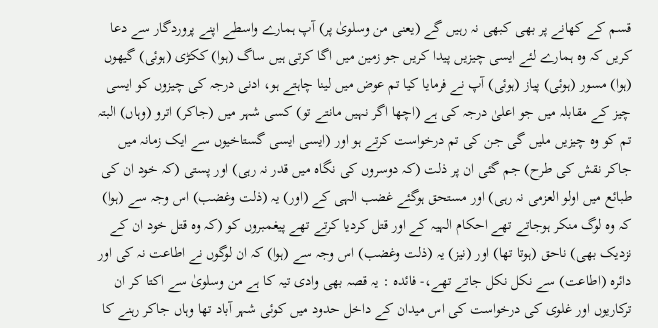قسم کے کھانے پر بھی کبھی نہ رہیں گے (یعنی من وسلویٰ پر) آپ ہمارے واسطے اپنے پروردگار سے دعا کریں کہ وہ ہمارے لئے ایسی چیزیں پیدا کریں جو زمین میں اگا کرتی ہیں ساگ (ہوا) ککڑی (ہوئی) گیھوں (ہوا) مسور (ہوئی) پیاز (ہوئی) آپ نے فرمایا کیا تم عوض میں لینا چاہتے ہو، ادنی درجہ کی چیزوں کو ایسی چیز کے مقابلہ میں جو اعلیٰ درجہ کی ہے (اچھا اگر نہیں مانتے تو) کسی شہر میں (جاکر) اترو (وہاں) البتہ تم کو وہ چیزیں ملیں گی جن کی تم درخواست کرتے ہو اور (ایسی ایسی گستاخیوں سے ایک زمانہ میں جاکر نقش کی طرح) جم گئی ان پر ذلت (کہ دوسروں کی نگاہ میں قدر نہ رہی) اور پستی (کہ خود ان کی طبائع میں اولو العزمی نہ رہی) اور مستحق ہوگئے غضب الہی کے (اور) یہ (ذلت وغضب) اس وجہ سے (ہوا) کہ وہ لوگ منکر ہوجاتے تھے احکام الہیہ کے اور قتل کردیا کرتے تھے پیغمبروں کو (کہ وہ قتل خود ان کے نزدیک بھی) ناحق (ہوتا تھا) اور (نیز) یہ (ذلت وغضب) اس وجہ سے (ہوا) کہ ان لوگوں نے اطاعت نہ کی اور دائرہ (اطاعت) سے نکل نکل جاتے تھے،- فائدہ : یہ قصہ بھی وادی تیہ کا ہے من وسلویٰ سے اکتا کر ان ترکاریوں اور غلوی کی درخواست کی اس میدان کے داخل حدود میں کوئی شہر آباد تھا وہاں جاکر رہنے کا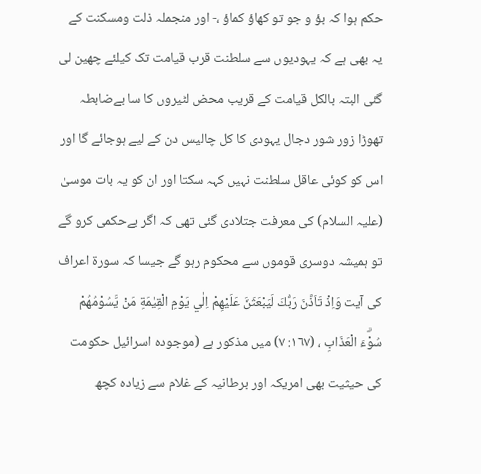حکم ہوا کہ بؤ و جو تو کھاؤ کماؤ ،- اور منجملہ ذلت ومسکنت کے یہ بھی ہے کہ یہودیوں سے سلطنت قرب قیامت تک کیلئے چھین لی گئی البتہ بالکل قیامت کے قریب محض لٹیروں کا سا بےضابطہ تھوڑا زور شور دجال یہودی کا کل چالیس دن کے لیے ہوجائے گا اور اس کو کوئی عاقل سلطنت نہیں کہہ سکتا اور ان کو یہ بات موسیٰ (علیہ السلام) کی معرفت جتلادی گئی تھی کہ اگر بےحکمی کرو گے تو ہمیشہ دوسری قوموں سے محکوم رہو گے جیسا کہ سورة اعراف کی آیت وَاِذْ تَاَذَّنَ رَبُّكَ لَيَبْعَثَنَّ عَلَيْهِمْ اِلٰي يَوْمِ الْقِيٰمَةِ مَنْ يَّسُوْمُهُمْ سُوْۗءَ الْعَذَابِ ، (١٦٧: ٧) میں مذکور ہے (موجودہ اسرائیل حکومت کی حیثیت بھی امریکہ اور برطانیہ کے غلام سے زیادہ کچھ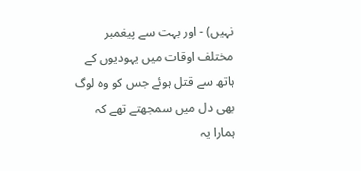نہیں) - اور بہت سے پیغمبر مختلف اوقات میں یہودیوں کے ہاتھ سے قتل ہوئے جس کو وہ لوگ بھی دل میں سمجھتے تھے کہ ہمارا یہ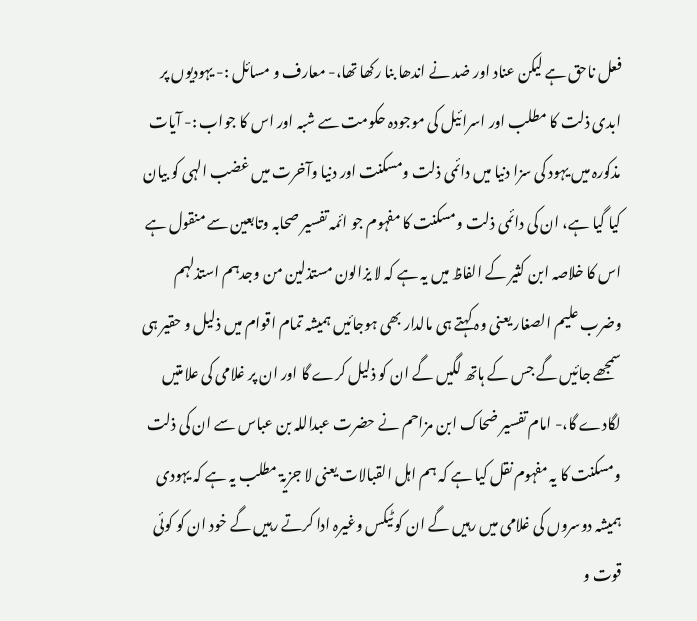فعل ناحق ہے لیکن عناد اور ضد نے اندھا بنا رکھا تھا،- معارف و مسائل :- یہودیوں پر ابدی ذلت کا مطلب اور اسرائیل کی موجودہ حکومت سے شبہ اور اس کا جواب :- آیات مذکورہ میں یہود کی سزا دنیا میں دائمی ذلت ومسکنت اور دنیا وآخرت میں غضب الہی کو بیان کیا گیا ہے، ان کی دائمی ذلت ومسکنت کا مفہوم جو ائمہ تفسیر صحابہ وتابعین سے منقول ہے اس کا خلاصہ ابن کثیر کے الفاظ میں یہ ہے کہ لا یزالون مستذلین من وجدہم استذلہم وضرب علیم الصغار یعنی وہ کہتے ہی مالدار بھی ہوجائیں ہمیشہ تمام اقوام میں ذلیل و حقیر ہی سمجھے جائیں گے جس کے ہاتھ لگیں گے ان کو ذلیل کرے گا اور ان پر غلامی کی علامتیں لگادے گا،- امام تفسیر ضحاک ابن مزاحم نے حضرت عبداللہ بن عباس سے ان کی ذلت ومسکنت کا یہ مفہوم نقل کیا ہے کہ ہم اہل القبالات یعنی لا جزیۃ مطلب یہ ہے کہ یہودی ہمیشہ دوسروں کی غلامی میں رہیں گے ان کو ٹیکس وغیرہ ادا کرتے رہیں گے خود ان کو کوئی قوت و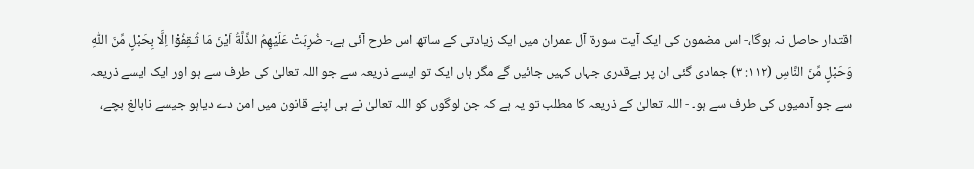اقتدار حاصل نہ ہوگا،- اس مضمون کی ایک آیت سورة آل عمران میں ایک زیادتی کے ساتھ اس طرح آئی ہے،- ضُرِبَتْ عَلَيْهِمُ الذِّلَّةُ اَيْنَ مَا ثُـقِفُوْٓا اِلَّا بِحَبْلٍ مِّنَ اللّٰهِ وَحَبْلٍ مِّنَ النَّاسِ (١١٢: ٣) جمادی گئی ان پر بےقدری جہاں کہیں جائیں گے مگر ہاں ایک تو ایسے ذریعہ سے جو اللہ تعالیٰ کی طرف سے ہو اور ایک ایسے ذریعہ سے جو آدمیوں کی طرف سے ہو۔ - اللہ تعالیٰ کے ذریعہ کا مطلب تو یہ ہے کہ جن لوگوں کو اللہ تعالیٰ نے ہی اپنے قانون میں امن دے دیاہو جیسے نابالغ بچے،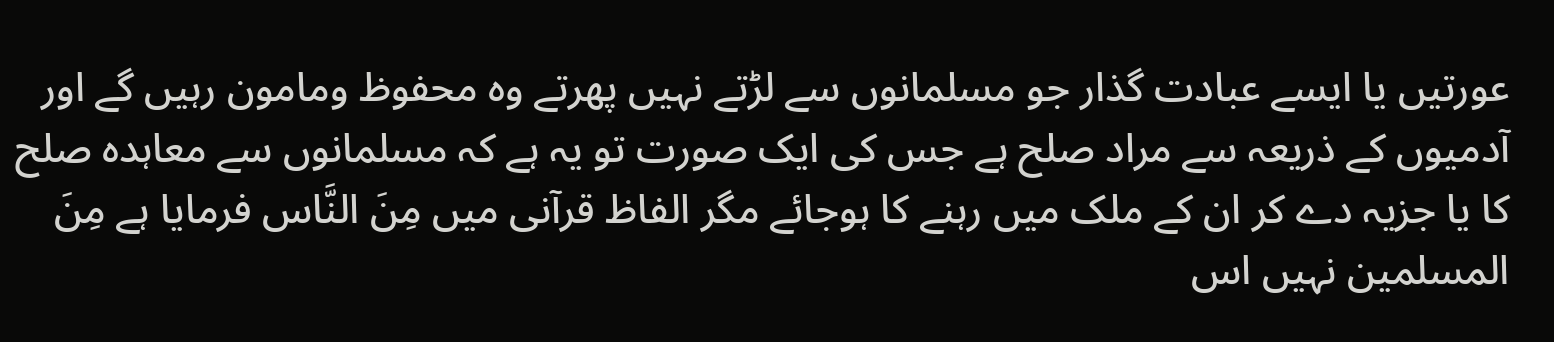عورتیں یا ایسے عبادت گذار جو مسلمانوں سے لڑتے نہیں پھرتے وہ محفوظ ومامون رہیں گے اور آدمیوں کے ذریعہ سے مراد صلح ہے جس کی ایک صورت تو یہ ہے کہ مسلمانوں سے معاہدہ صلح کا یا جزیہ دے کر ان کے ملک میں رہنے کا ہوجائے مگر الفاظ قرآنی میں مِنَ النَّاس فرمایا ہے مِنَ المسلمین نہیں اس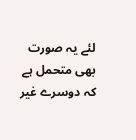لئے یہ صورت بھی متحمل ہے کہ دوسرے غیر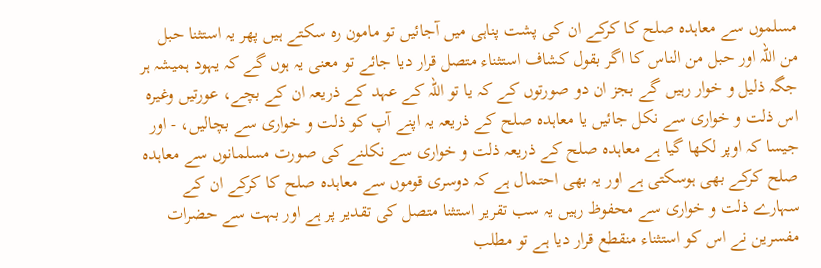مسلموں سے معاہدہ صلح کا کرکے ان کی پشت پناہی میں آجائیں تو مامون رہ سکتے ہیں پھر یہ استثنا حبل من اللہ اور حبل من الناس کا اگر بقول کشاف استثناء متصل قرار دیا جائے تو معنی یہ ہوں گے کہ یہود ہمیشہ ہر جگہ ذلیل و خوار رہیں گے بجز ان دو صورتوں کے کہ یا تو اللہ کے عہد کے ذریعہ ان کے بچے، عورتیں وغیرہ اس ذلت و خواری سے نکل جائیں یا معاہدہ صلح کے ذریعہ یہ اپنے آپ کو ذلت و خواری سے بچالیں، - اور جیسا کہ اوپر لکھا گیا ہے معاہدہ صلح کے ذریعہ ذلت و خواری سے نکلنے کی صورت مسلمانوں سے معاہدہ صلح کرکے بھی ہوسکتی ہے اور یہ بھی احتمال ہے کہ دوسری قوموں سے معاہدہ صلح کا کرکے ان کے سہارے ذلت و خواری سے محفوظ رہیں یہ سب تقریر استثنا متصل کی تقدیر پر ہے اور بہت سے حضرات مفسرین نے اس کو استثناء منقطع قرار دیا ہے تو مطلب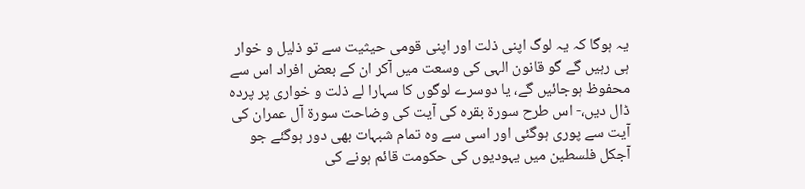یہ ہوگا کہ یہ لوگ اپنی ذلت اور اپنی قومی حیثیت سے تو ذلیل و خوار ہی رہیں گے گو قانون الہی کی وسعت میں آکر ان کے بعض افراد اس سے محفوظ ہوجائیں گے، یا دوسرے لوگوں کا سہارا لے ذلت و خواری پر پردہ ڈال دیں،- اس طرح سورة بقرہ کی آیت کی وضاحت سورة آل عمران کی آیت سے پوری ہوگئی اور اسی سے وہ تمام شبہات بھی دور ہوگئے جو آجکل فلسطین میں یہودیوں کی حکومت قائم ہونے کی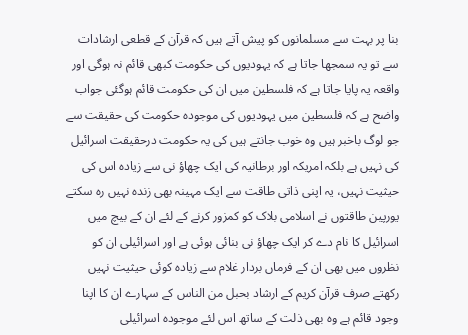بنا پر بہت سے مسلمانوں کو پیش آتے ہیں کہ قرآن کے قطعی ارشادات سے تو یہ سمجھا جاتا ہے کہ یہودیوں کی حکومت کبھی قائم نہ ہوگی اور واقعہ یہ پایا جاتا ہے کہ فلسطین میں ان کی حکومت قائم ہوگئی جواب واضح ہے کہ فلسطین میں یہودیوں کی موجودہ حکومت کی حقیقت سے جو لوگ باخبر ہیں وہ خوب جانتے ہیں کی یہ حکومت درحقیقت اسرائیل کی نہیں ہے بلکہ امریکہ اور برطانیہ کی ایک چھاؤ نی سے زیادہ اس کی حیثیت نہیں، یہ اپنی ذاتی طاقت سے ایک مہینہ بھی زندہ نہیں رہ سکتے یورپین طاقتوں نے اسلامی بلاک کو کمزور کرنے کے لئے ان کے بیچ میں اسرائیل کا نام دے کر ایک چھاؤ نی بنائی ہوئی ہے اور اسرائیلی ان کو نظروں میں بھی ان کے فرماں بردار غلام سے زیادہ کوئی حیثیت نہیں رکھتے صرف قرآن کریم کے ارشاد بحبل من الناس کے سہارے ان کا اپنا وجود قائم ہے وہ بھی ذلت کے ساتھ اس لئے موجودہ اسرائیلی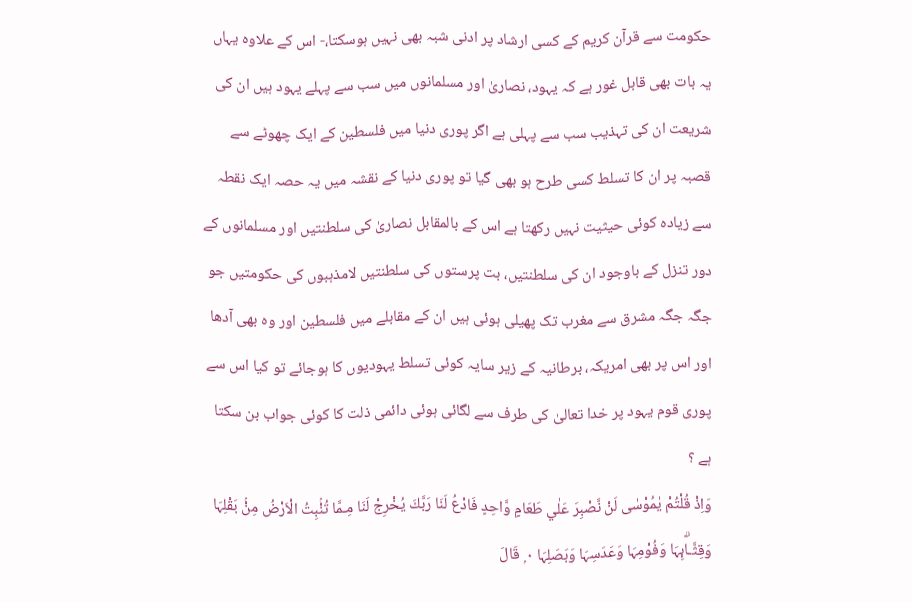حکومت سے قرآن کریم کے کسی ارشاد پر ادنی شبہ بھی نہیں ہوسکتا،- اس کے علاوہ یہاں یہ بات بھی قابل غور ہے کہ یہود، نصاریٰ اور مسلمانوں میں سب سے پہلے یہود ہیں ان کی شریعت ان کی تہذیب سب سے پہلی ہے اگر پوری دنیا میں فلسطین کے ایک چھوٹے سے قصبہ پر ان کا تسلط کسی طرح ہو بھی گیا تو پوری دنیا کے نقشہ میں یہ حصہ ایک نقطہ سے زیادہ کوئی حیثیت نہیں رکھتا ہے اس کے بالمقابل نصاریٰ کی سلطنتیں اور مسلمانوں کے دور تنزل کے باوجود ان کی سلطنتیں، بت پرستوں کی سلطنتیں لامذہبوں کی حکومتیں جو جگہ جگہ مشرق سے مغرب تک پھیلی ہوئی ہیں ان کے مقابلے میں فلسطین اور وہ بھی آدھا اور اس پر بھی امریکہ، برطانیہ کے زیر سایہ کوئی تسلط یہودیوں کا ہوجائے تو کیا اس سے پوری قوم یہود پر خدا تعالیٰ کی طرف سے لگائی ہوئی دائمی ذلت کا کوئی جواب بن سکتا ہے ؟
وَاِذْ قُلْتُمْ يٰمُوْسٰى لَنْ نَّصْبِرَ عَلٰي طَعَامٍ وَّاحِدٍ فَادْعُ لَنَا رَبَّكَ يُخْرِجْ لَنَا مِـمَّا تُنْۢبِتُ الْاَرْضُ مِنْۢ بَقْلِہَا وَقِثَّـاۗىِٕہَا وَفُوْمِہَا وَعَدَسِہَا وَبَصَلِہَا ٠ ۭ قَالَ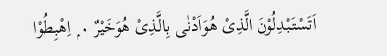اَتَسْتَبْدِلُوْنَ الَّذِىْ ھُوَاَدْنٰى بِالَّذِىْ ھُوَخَيْرٌ ٠ ۭ اِھْبِطُوْا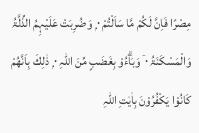مِصْرًا فَاِنَّ لَكُمْ مَّا سَاَلْتُمْ ٠ ۭ وَضُرِبَتْ عَلَيْہِمُ الذِّلَّۃُ وَالْمَسْكَنَۃُ ٠ ۤ وَبَاۗءُوْ بِغَضَبٍ مِّنَ اللہِ ٠ ۭ ذٰلِكَ بِاَنَّھُمْ كَانُوْا يَكْفُرُوْنَ بِاٰيٰتِ اللہِ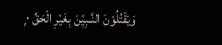وَيَقْتُلُوْنَ النَّـبِيّٖنَ بِغَيْرِ الْحَقِّ ٠ ۭ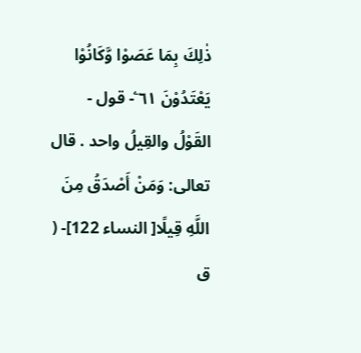ذٰلِكَ بِمَا عَصَوْا وَّكَانُوْا يَعْتَدُوْنَ ٦١ ۧ- قول - القَوْلُ والقِيلُ واحد . قال تعالی: وَمَنْ أَصْدَقُ مِنَ اللَّهِ قِيلًا[ النساء 122]- ( ق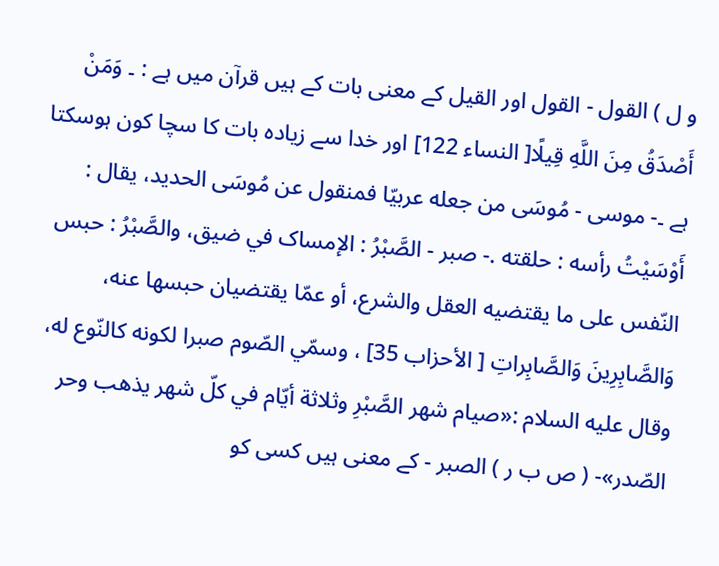و ل ) القول - القول اور القیل کے معنی بات کے ہیں قرآن میں ہے : ۔ وَمَنْ أَصْدَقُ مِنَ اللَّهِ قِيلًا[ النساء 122] اور خدا سے زیادہ بات کا سچا کون ہوسکتا ہے ۔- موسی - مُوسَى من جعله عربيّا فمنقول عن مُوسَى الحدید، يقال : أَوْسَيْتُ رأسه : حلقته .- صبر - الصَّبْرُ : الإمساک في ضيق، والصَّبْرُ : حبس النّفس علی ما يقتضيه العقل والشرع، أو عمّا يقتضیان حبسها عنه، وَالصَّابِرِينَ وَالصَّابِراتِ [ الأحزاب 35] ، وسمّي الصّوم صبرا لکونه کالنّوع له، وقال عليه السلام :«صيام شهر الصَّبْرِ وثلاثة أيّام في كلّ شهر يذهب وحر الصّدر»- ( ص ب ر ) الصبر - کے معنی ہیں کسی کو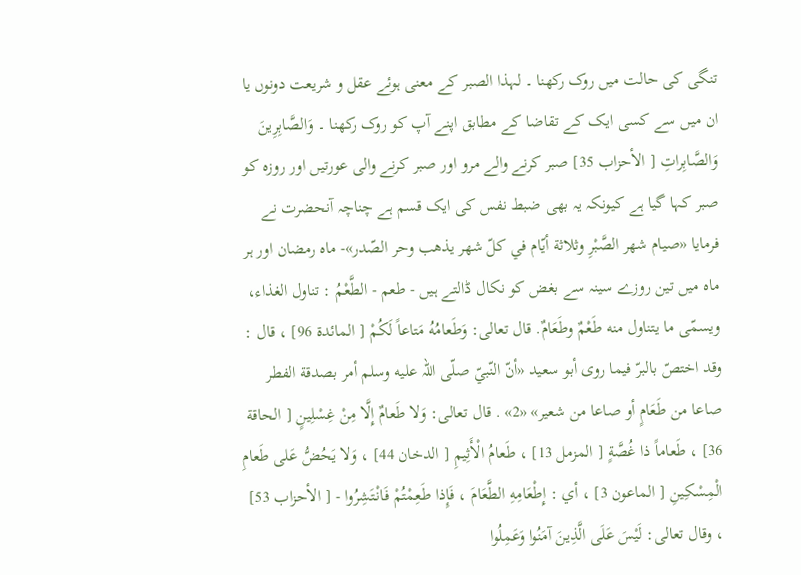تنگی کی حالت میں روک رکھنا ۔ لہذا الصبر کے معنی ہوئے عقل و شریعت دونوں یا ان میں سے کسی ایک کے تقاضا کے مطابق اپنے آپ کو روک رکھنا ۔ وَالصَّابِرِينَ وَالصَّابِراتِ [ الأحزاب 35] صبر کرنے والے مرو اور صبر کرنے والی عورتیں اور روزہ کو صبر کہا گیا ہے کیونکہ یہ بھی ضبط نفس کی ایک قسم ہے چناچہ آنحضرت نے فرمایا «صيام شهر الصَّبْرِ وثلاثة أيّام في كلّ شهر يذهب وحر الصّدر»- ماه رمضان اور ہر ماہ میں تین روزے سینہ سے بغض کو نکال ڈالتے ہیں - طعم - الطَّعْمُ : تناول الغذاء، ويسمّى ما يتناول منه طَعْمٌ وطَعَامٌ. قال تعالی: وَطَعامُهُ مَتاعاً لَكُمْ [ المائدة 96] ، قال : وقد اختصّ بالبرّ فيما روی أبو سعید «أنّ النّبيّ صلّى اللہ عليه وسلم أمر بصدقة الفطر صاعا من طَعَامٍ أو صاعا من شعیر» «2» . قال تعالی: وَلا طَعامٌ إِلَّا مِنْ غِسْلِينٍ [ الحاقة 36] ، طَعاماً ذا غُصَّةٍ [ المزمل 13] ، طَعامُ الْأَثِيمِ [ الدخان 44] ، وَلا يَحُضُّ عَلى طَعامِ الْمِسْكِينِ [ الماعون 3] ، أي : إِطْعَامِهِ الطَّعَامَ ، فَإِذا طَعِمْتُمْ فَانْتَشِرُوا - [ الأحزاب 53] ، وقال تعالی: لَيْسَ عَلَى الَّذِينَ آمَنُوا وَعَمِلُوا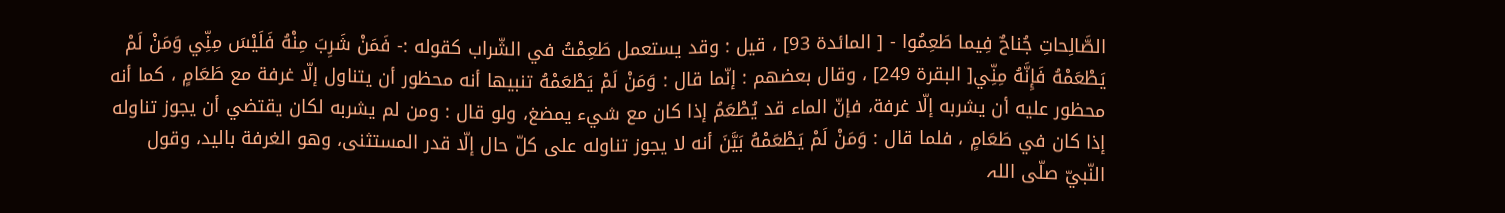الصَّالِحاتِ جُناحٌ فِيما طَعِمُوا - [ المائدة 93] ، قيل : وقد يستعمل طَعِمْتُ في الشّراب کقوله :- فَمَنْ شَرِبَ مِنْهُ فَلَيْسَ مِنِّي وَمَنْ لَمْ يَطْعَمْهُ فَإِنَّهُ مِنِّي[ البقرة 249] ، وقال بعضهم : إنّما قال : وَمَنْ لَمْ يَطْعَمْهُ تنبيها أنه محظور أن يتناول إلّا غرفة مع طَعَامٍ ، كما أنه محظور عليه أن يشربه إلّا غرفة، فإنّ الماء قد يُطْعَمُ إذا کان مع شيء يمضغ، ولو قال : ومن لم يشربه لکان يقتضي أن يجوز تناوله إذا کان في طَعَامٍ ، فلما قال : وَمَنْ لَمْ يَطْعَمْهُ بَيَّنَ أنه لا يجوز تناوله علی كلّ حال إلّا قدر المستثنی، وهو الغرفة بالید، وقول النّبيّ صلّى اللہ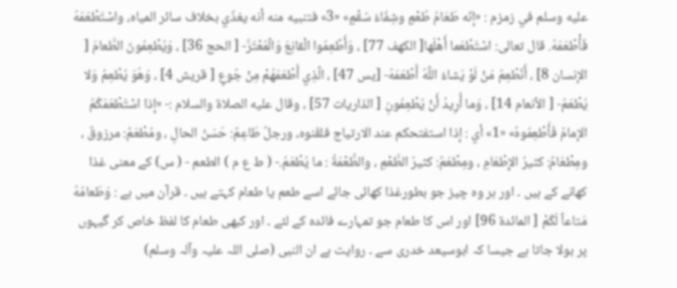عليه وسلم في زمزم : «إنّه طَعَامُ طُعْمٍ وشِفَاءُ سُقْمٍ» «3» فتنبيه منه أنه يغذّي بخلاف سائر المیاه، واسْتَطْعَمَهُ فَأْطْعَمَهُ. قال تعالی: اسْتَطْعَما أَهْلَها[ الكهف 77] ، وَأَطْعِمُوا الْقانِعَ وَالْمُعْتَرَّ- [ الحج 36] ، وَيُطْعِمُونَ الطَّعامَ [ الإنسان 8] ، أَنُطْعِمُ مَنْ لَوْ يَشاءُ اللَّهُ أَطْعَمَهُ- [يس 47] ، الَّذِي أَطْعَمَهُمْ مِنْ جُوعٍ [ قریش 4] ، وَهُوَ يُطْعِمُ وَلا يُطْعَمُ- [ الأنعام 14] ، وَما أُرِيدُ أَنْ يُطْعِمُونِ [ الذاریات 57] ، وقال عليه الصلاة والسلام :- «إذا اسْتَطْعَمَكُمُ الإمامُ فَأَطْعِمُوهُ» «1» أي : إذا استفتحکم عند الارتیاج فلقّنوه، ورجلٌ طَاعِمٌ: حَسَنُ الحالِ ، ومُطْعَمٌ: مرزوقٌ ، ومِطْعَامٌ: كثيرُ الإِطْعَامِ ، ومِطْعَمٌ: كثيرُ الطَّعْمِ ، والطُّعْمَةُ : ما يُطْعَمُ.- ( ط ع م ) الطعم - ( س) کے معنی غذا کھانے کے ہیں ۔ اور ہر وہ چیز جو بطورغذا کھائی جائے اسے طعم یا طعام کہتے ہیں ۔ قرآن میں ہے : وَطَعامُهُ مَتاعاً لَكُمْ [ المائدة 96] اور اس کا طعام جو تمہارے فائدہ کے لئے ۔ اور کبھی طعام کا لفظ خاص کر گیہوں پر بولا جاتا ہے جیسا کہ ابوسیعد خدری سے ۔ روایت ہے ان النبی (صلی اللہ علیہ وآلہ وسلم)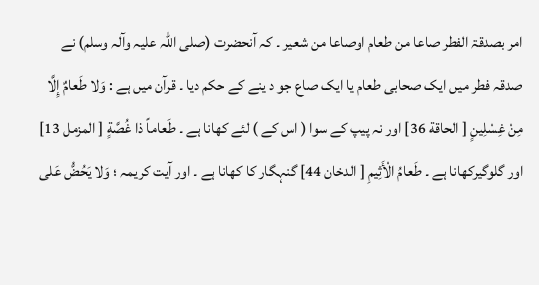امر بصدقۃ الفطر صاعا من طعام اوصاعا من شعیر ۔ کہ آنحضرت (صلی اللہ علیہ وآلہ وسلم) نے صدقہ فطر میں ایک صحابی طعام یا ایک صاع جو د ینے کے حکم دیا ۔ قرآن میں ہے : وَلا طَعامٌ إِلَّا مِنْ غِسْلِينٍ [ الحاقة 36] اور نہ پیپ کے سوا ( اس کے ) لئے کھانا ہے ۔ طَعاماً ذا غُصَّةٍ [ المزمل 13] اور گلوگیرکھانا ہے ۔ طَعامُ الْأَثِيمِ [ الدخان 44] گنہگار کا کھانا ہے ۔ اور آیت کریمہ ؛ وَلا يَحُضُّ عَلى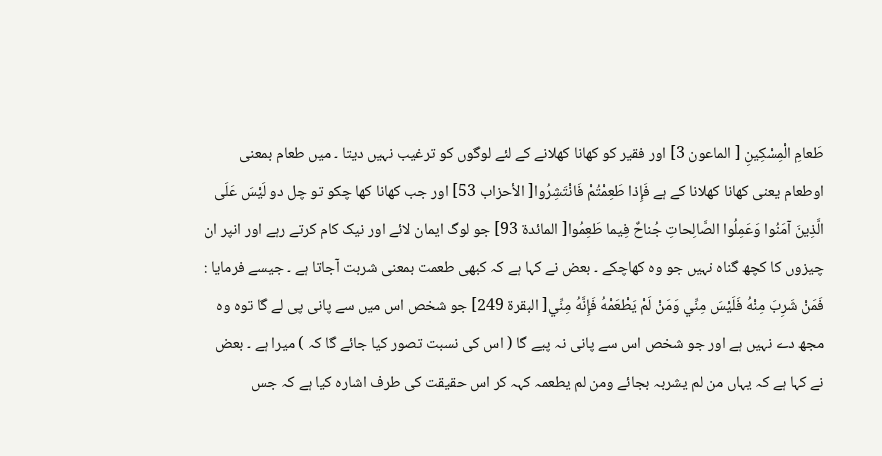طَعامِ الْمِسْكِينِ [ الماعون 3] اور فقیر کو کھانا کھلانے کے لئے لوگوں کو ترغیب نہیں دیتا ۔ میں طعام بمعنی اوطعام یعنی کھانا کھلانا کے ہے فَإِذا طَعِمْتُمْ فَانْتَشِرُوا[ الأحزاب 53] اور جب کھانا کھا چکو تو چل دو لَيْسَ عَلَى الَّذِينَ آمَنُوا وَعَمِلُوا الصَّالِحاتِ جُناحٌ فِيما طَعِمُوا[ المائدة 93] جو لوگ ایمان لائے اور نیک کام کرتے رہے اور انپر ان چیزوں کا کچھ گناہ نہیں جو وہ کھاچکے ۔ بعض نے کہا ہے کہ کبھی طعمت بمعنی شربت آجاتا ہے ۔ جیسے فرمایا : فَمَنْ شَرِبَ مِنْهُ فَلَيْسَ مِنِّي وَمَنْ لَمْ يَطْعَمْهُ فَإِنَّهُ مِنِّي[ البقرة 249] جو شخص اس میں سے پانی پی لے گا توہ وہ مجھ دے نہیں ہے اور جو شخص اس سے پانی نہ پیے گا ( اس کی نسبت تصور کیا جائے گا کہ ) میرا ہے ۔ بعض نے کہا ہے کہ یہاں من لم یشربہ بجائے ومن لم یطعمہ کہہ کر اس حقیقت کی طرف اشارہ کیا ہے کہ جس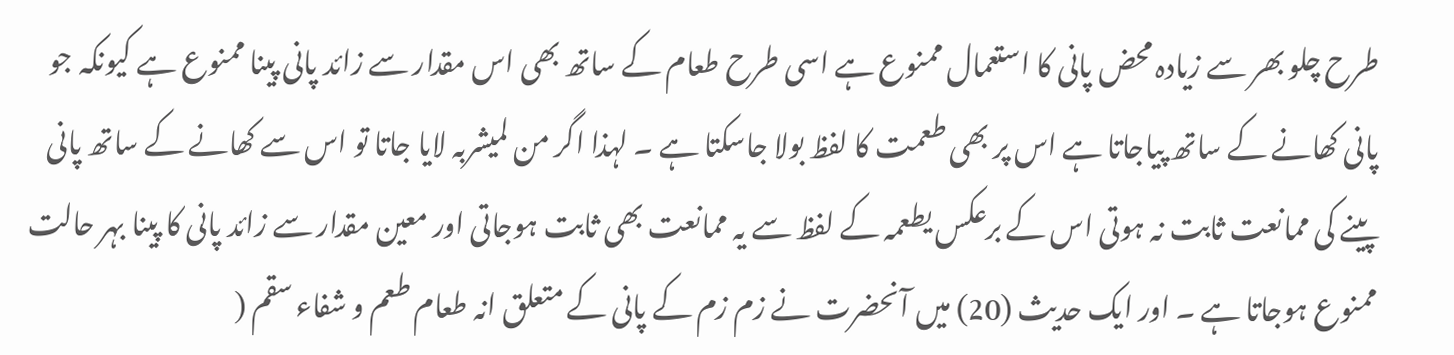طرح چلو بھر سے زیادہ محض پانی کا استعمال ممنوع ہے اسی طرح طعام کے ساتھ بھی اس مقدار سے زائد پانی پینا ممنوع ہے کیونکہ جو پانی کھانے کے ساتھ پیاجاتا ہے اس پر بھی طعمت کا لفظ بولا جاسکتا ہے ۔ لہذا اگر من لمیشربہ لایا جاتا تو اس سے کھانے کے ساتھ پانی پینے کی ممانعت ثابت نہ ہوتی اس کے برعکس یطعمہ کے لفظ سے یہ ممانعت بھی ثابت ہوجاتی اور معین مقدار سے زائد پانی کا پینا بہر حالت ممنوع ہوجاتا ہے ۔ اور ایک حدیث (20) میں آنحضرت نے زم زم کے پانی کے متعلق انہ طعام طعم و شفاء سقم (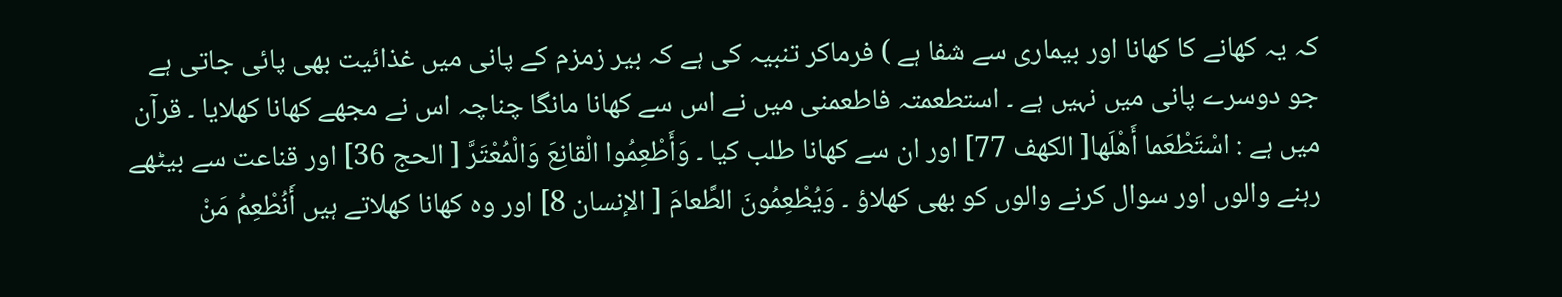کہ یہ کھانے کا کھانا اور بیماری سے شفا ہے ) فرماکر تنبیہ کی ہے کہ بیر زمزم کے پانی میں غذائیت بھی پائی جاتی ہے جو دوسرے پانی میں نہیں ہے ۔ استطعمتہ فاطعمنی میں نے اس سے کھانا مانگا چناچہ اس نے مجھے کھانا کھلایا ۔ قرآن میں ہے : اسْتَطْعَما أَهْلَها[ الكهف 77] اور ان سے کھانا طلب کیا ۔ وَأَطْعِمُوا الْقانِعَ وَالْمُعْتَرَّ [ الحج 36] اور قناعت سے بیٹھے رہنے والوں اور سوال کرنے والوں کو بھی کھلاؤ ۔ وَيُطْعِمُونَ الطَّعامَ [ الإنسان 8] اور وہ کھانا کھلاتے ہیں أَنُطْعِمُ مَنْ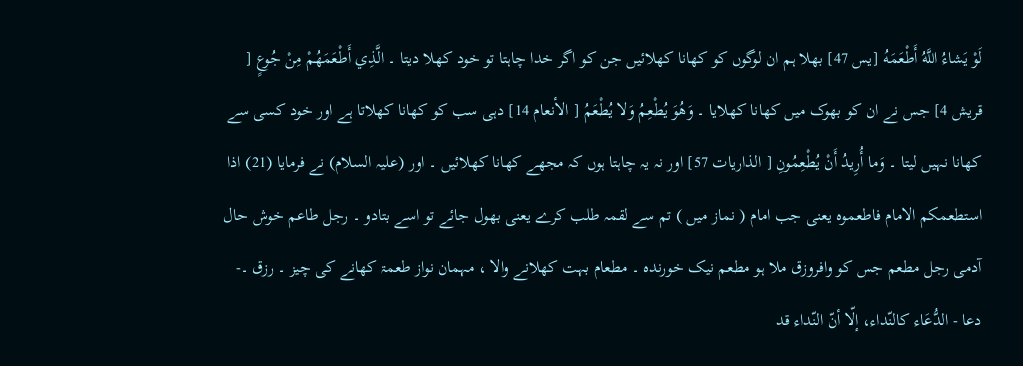لَوْ يَشاءُ اللَّهُ أَطْعَمَهُ [يس 47] بھلا ہم ان لوگوں کو کھانا کھلائیں جن کو اگر خدا چاہتا تو خود کھلا دیتا ۔ الَّذِي أَطْعَمَهُمْ مِنْ جُوعٍ [ قریش 4] جس نے ان کو بھوک میں کھانا کھلایا ۔ وَهُوَ يُطْعِمُ وَلا يُطْعَمُ [ الأنعام 14] دہی سب کو کھانا کھلاتا ہے اور خود کسی سے کھانا نہیں لیتا ۔ وَما أُرِيدُ أَنْ يُطْعِمُونِ [ الذاریات 57] اور نہ یہ چاہتا ہوں کہ مجھے کھانا کھلائیں ۔ اور (علیہ السلام) نے فرمایا (21) اذا استطعمکم الامام فاطعموہ یعنی جب امام ( نماز میں ) تم سے لقمہ طلب کرے یعنی بھول جائے تو اسے بتادو ۔ رجل طاعم خوش حال آدمی رجل مطعم جس کو وافروزق ملا ہو مطعم نیک خورندہ ۔ مطعام بہت کھلانے والا ، مہمان نواز طعمۃ کھانے کی چیز ۔ رزق ۔- دعا - الدُّعَاء کالنّداء، إلّا أنّ النّداء قد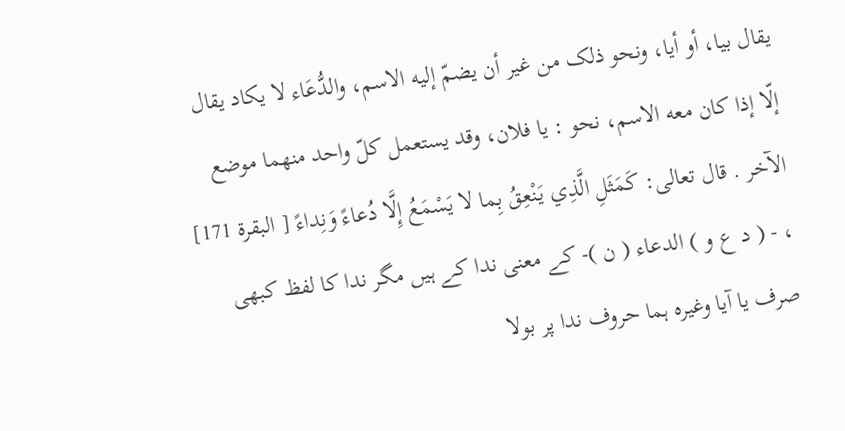يقال بيا، أو أيا، ونحو ذلک من غير أن يضمّ إليه الاسم، والدُّعَاء لا يكاد يقال إلّا إذا کان معه الاسم، نحو : يا فلان، وقد يستعمل کلّ واحد منهما موضع الآخر . قال تعالی: كَمَثَلِ الَّذِي يَنْعِقُ بِما لا يَسْمَعُ إِلَّا دُعاءً وَنِداءً [ البقرة 171] ، - ( د ع و ) الدعاء ( ن )- کے معنی ندا کے ہیں مگر ندا کا لفظ کبھی صرف یا آیا وغیرہ ہما حروف ندا پر بولا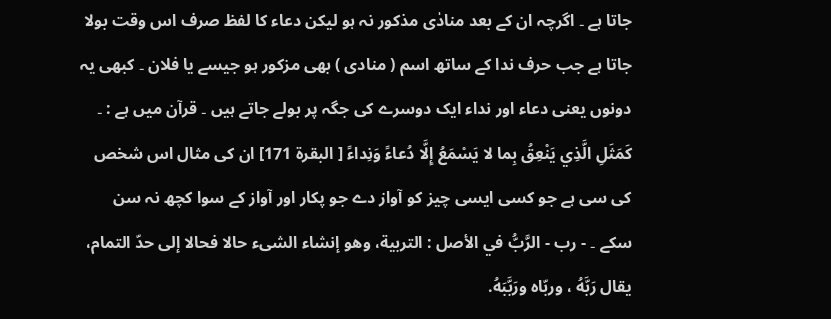جاتا ہے ۔ اگرچہ ان کے بعد منادٰی مذکور نہ ہو لیکن دعاء کا لفظ صرف اس وقت بولا جاتا ہے جب حرف ندا کے ساتھ اسم ( منادی ) بھی مزکور ہو جیسے یا فلان ۔ کبھی یہ دونوں یعنی دعاء اور نداء ایک دوسرے کی جگہ پر بولے جاتے ہیں ۔ قرآن میں ہے : ۔ كَمَثَلِ الَّذِي يَنْعِقُ بِما لا يَسْمَعُ إِلَّا دُعاءً وَنِداءً [ البقرة 171] ان کی مثال اس شخص کی سی ہے جو کسی ایسی چیز کو آواز دے جو پکار اور آواز کے سوا کچھ نہ سن سکے ۔ - رب - الرَّبُّ في الأصل : التربية، وهو إنشاء الشیء حالا فحالا إلى حدّ التمام، يقال رَبَّهُ ، وربّاه ورَبَّبَهُ.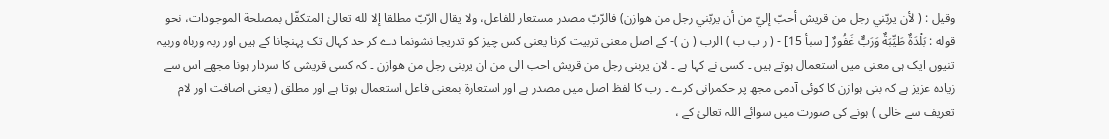وقیل : ( لأن يربّني رجل من قریش أحبّ إليّ من أن يربّني رجل من هوازن) فالرّبّ مصدر مستعار للفاعل، ولا يقال الرّبّ مطلقا إلا لله تعالیٰ المتکفّل بمصلحة الموجودات، نحو قوله : بَلْدَةٌ طَيِّبَةٌ وَرَبٌّ غَفُورٌ [ سبأ 15] - ( ر ب ب ) الرب ( ن )- کے اصل معنی تربیت کرنا یعنی کس چیز کو تدریجا نشونما دے کر حد کہال تک پہنچانا کے ہیں اور ربہ ورباہ وربیہ تنیوں ایک ہی معنی میں استعمال ہوتے ہیں ۔ کسی نے کہا ہے ۔ لان یربنی رجل من قریش احب الی من ان یربنی رجل من ھوازن ۔ کہ کسی قریشی کا سردار ہونا مجھے اس سے زیادہ عزیز ہے کہ بنی ہوازن کا کوئی آدمی مجھ پر حکمرانی کرے ۔ رب کا لفظ اصل میں مصدر ہے اور استعارۃ بمعنی فاعل استعمال ہوتا ہے اور مطلق ( یعنی اصافت اور لام تعریف سے خالی ) ہونے کی صورت میں سوائے اللہ تعالیٰ کے ،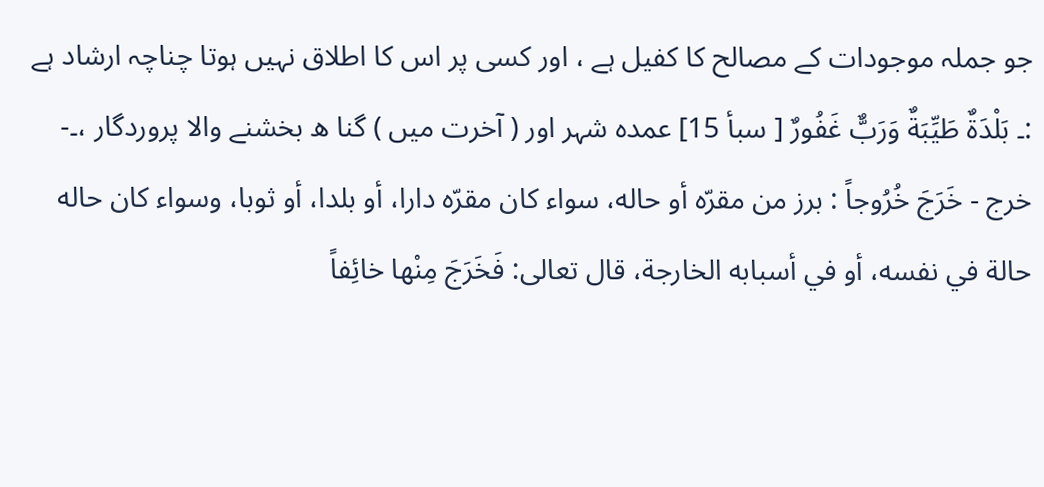جو جملہ موجودات کے مصالح کا کفیل ہے ، اور کسی پر اس کا اطلاق نہیں ہوتا چناچہ ارشاد ہے :۔ بَلْدَةٌ طَيِّبَةٌ وَرَبٌّ غَفُورٌ [ سبأ 15] عمدہ شہر اور ( آخرت میں ) گنا ه بخشنے والا پروردگار ،۔- خرج - خَرَجَ خُرُوجاً : برز من مقرّه أو حاله، سواء کان مقرّه دارا، أو بلدا، أو ثوبا، وسواء کان حاله حالة في نفسه، أو في أسبابه الخارجة، قال تعالی: فَخَرَجَ مِنْها خائِفاً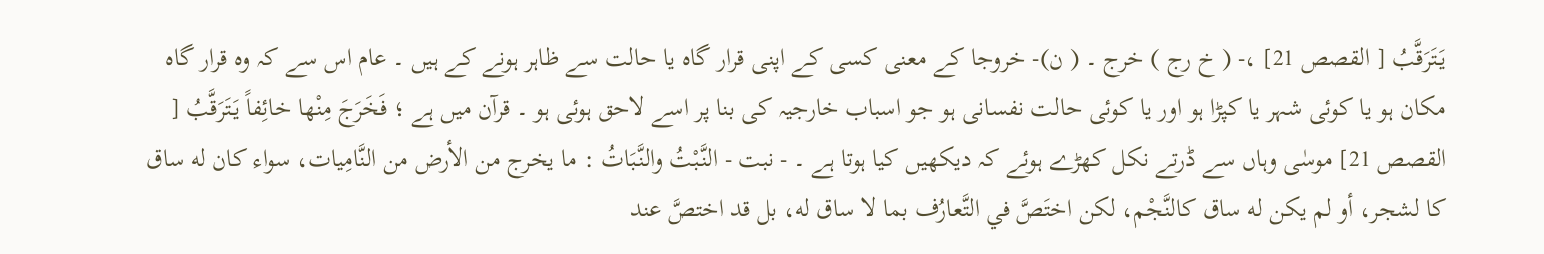يَتَرَقَّبُ [ القصص 21] ،- ( خ رج ) خرج ۔ ( ن)- خروجا کے معنی کسی کے اپنی قرار گاہ یا حالت سے ظاہر ہونے کے ہیں ۔ عام اس سے کہ وہ قرار گاہ مکان ہو یا کوئی شہر یا کپڑا ہو اور یا کوئی حالت نفسانی ہو جو اسباب خارجیہ کی بنا پر اسے لاحق ہوئی ہو ۔ قرآن میں ہے ؛ فَخَرَجَ مِنْها خائِفاً يَتَرَقَّبُ [ القصص 21] موسٰی وہاں سے ڈرتے نکل کھڑے ہوئے کہ دیکھیں کیا ہوتا ہے ۔ - نبت - النَّبْتُ والنَّبَاتُ : ما يخرج من الأرض من النَّامِيات، سواء کان له ساق کا لشجر، أو لم يكن له ساق کالنَّجْم، لکن اختَصَّ في التَّعارُف بما لا ساق له، بل قد اختصَّ عند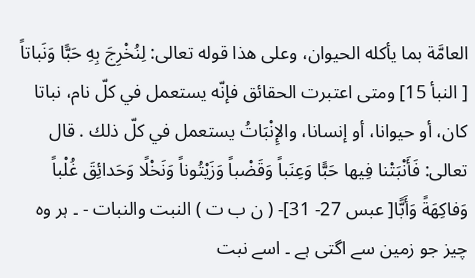العامَّة بما يأكله الحیوان، وعلی هذا قوله تعالی: لِنُخْرِجَ بِهِ حَبًّا وَنَباتاً [ النبأ 15] ومتی اعتبرت الحقائق فإنّه يستعمل في كلّ نام، نباتا کان، أو حيوانا، أو إنسانا، والإِنْبَاتُ يستعمل في كلّ ذلك . قال تعالی: فَأَنْبَتْنا فِيها حَبًّا وَعِنَباً وَقَضْباً وَزَيْتُوناً وَنَخْلًا وَحَدائِقَ غُلْباً وَفاكِهَةً وَأَبًّا[ عبس 27- 31]- ( ن ب ت ) النبت والنبات - ۔ ہر وہ چیز جو زمین سے اگتی ہے ۔ اسے نبت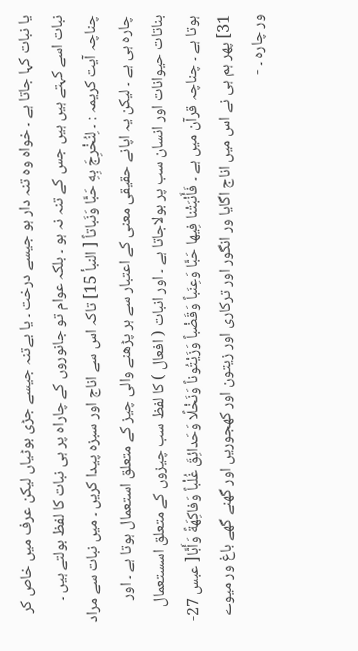یا نبات کہا جاتا ہے ۔ خواہ وہ تنہ دار ہو جیسے درخت ۔ یا بےتنہ جیسے جڑی بوٹیاں لیکن عرف میں خاص کر نبات اسے کہتے ہیں ہیں جس کے تنہ نہ ہو ۔ بلکہ عوام تو جانوروں کے چاراہ پر ہی نبات کا لفظ بولتے ہیں ۔ چناچہ آیت کریمہ : ۔ لِنُخْرِجَ بِهِ حَبًّا وَنَباتاً [ النبأ 15] تاکہ اس سے اناج اور سبزہ پیدا کریں ۔ میں نبات سے مراد چارہ ہی ہے ۔ لیکن یہ اپانے حقیقی معنی کے اعتبار سے ہر پڑھنے والی چیز کے متعلق استعمال ہوتا ہے ۔ اور بناتات حیوانات اور انسان سب پر بولاجاتا ہے ۔ اور انبات ( افعال ) کا لفظ سب چیزوں کے متعلق اسستعمال ہوتا ہے ۔ چناچہ قرآن میں ہے ۔ فَأَنْبَتْنا فِيها حَبًّا وَعِنَباً وَقَضْباً وَزَيْتُوناً وَنَخْلًا وَحَدائِقَ غُلْباً وَفاكِهَةً وَأَبًّا[ عبس 27- 31] پھر ہم ہی نے اس میں اناج اگایا ور انگور اور ترکاری اور زیتون اور کھجوریں اور گھنے گھے باغ ور میوے ور چارہ ۔ -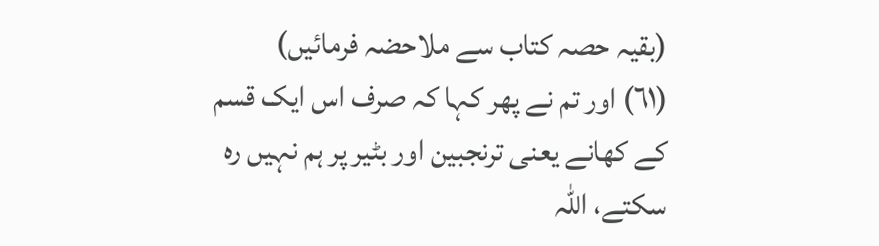(بقیہ حصہ کتاب سے ملاحضہ فرمائیں)
(٦١) اور تم نے پھر کہا کہ صرف اس ایک قسم کے کھانے یعنی ترنجبین اور بٹیر پر ہم نہیں رہ سکتے، اللہ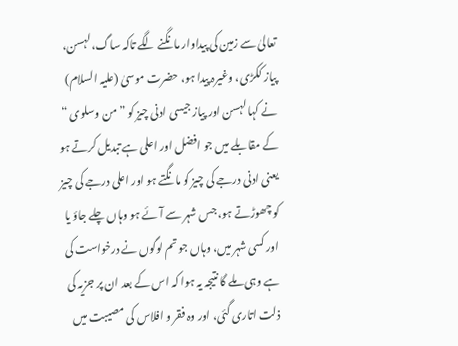تعالیٰ سے زمین کی پیداوار مانگنے لگے تاکہ ساگ، لہسن، پیاز ککڑی، وغیرہ پیدا ہو، حضرت موسیٰ (علیہ السلام) نے کہا لہسن اور پیاز جیسی ادنی چیز کو ” من وسلوی “ کے مقابلے میں جو افضل اور اعلی ہے تبدیل کرتے ہو یعنی ادنی درجے کی چیز کو مانگتے ہو اور اعلی درجے کی چیز کو چھوڑتے ہو، جس شہر سے آئے ہو وہاں چلے جاؤ یا اور کسی شہر میں، وہاں جو تم لوگوں نے درخواست کی ہے وہی ملے گا نتیجہ یہ ہوا کہ اس کے بعد ان پر جزیہ کی ذلت اتاری گئی، اور وہ فقر و افلاس کی مصیبت میں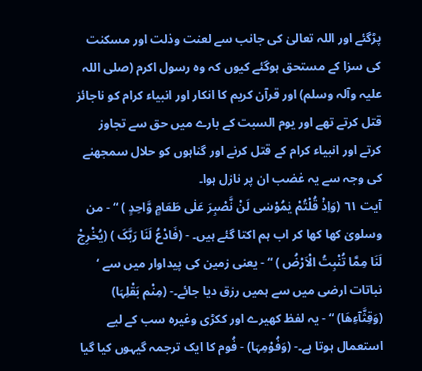پڑگئے اور اللہ تعالیٰ کی جانب سے لعنت وذلت اور مسکنت کی سزا کے مستحق ہوگئے کیوں کہ وہ رسول اکرم (صلی اللہ علیہ وآلہ وسلم) اور قرآن کریم کا انکار اور انبیاء کرام کو ناجائز قتل کرتے تھے اور یوم السبت کے بارے میں حق سے تجاوز کرتے اور انبیاء کرام کے قتل کرنے اور گناہوں کو حلال سمجھنے کی وجہ سے یہ غضب ان پر نازل ہوا۔
آیت ٦١ (وَاِذْ قُلْتُمْ یٰمُوْسٰی لَنْ نَّصْبِرَ عَلٰی طَعَامٍ وَّاحِدٍ ) “ - من وسلویٰ کھا کھا کر اب ہم اکتا گئے ہیں۔ - (فَادْعُ لَنَا رَبَّکَ ) (یُخْرِجْ لَنَا مِمَّا تُنْبِتُ الْاَرْضُ ) “ - یعنی زمین کی پیداوار میں سے ‘ نباتات ارضی میں سے ہمیں رزق دیا جائے۔- (مِنْم بَقْلِہَا) (وَقِثَّآءِھَا) “ - یہ لفظ کھیرے اور ککڑی وغیرہ سب کے لیے استعمال ہوتا ہے۔- (وَفُوْمِہَا) - فُوم کا ایک ترجمہ گیہوں کیا گیا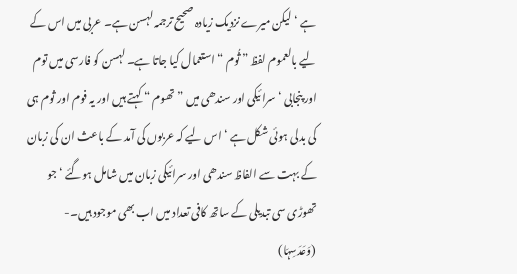ہے ‘ لیکن میرے نزدیک زیادہ صحیح ترجمہ لہسن ہے۔ عربی میں اس کے لیے بالعموم لفظ ” ثُوم “ استعمال کیا جاتا ہے۔ لہسن کو فارسی میں توم اور پنجابی ‘ سرائیکی اور سندھی میں ” تھوم “ کہتے ہیں اور یہ فوم اور ثوم ہی کی بدلی ہوئی شکل ہے ‘ اس لیے کہ عربوں کی آمد کے باعث ان کی زبان کے بہت سے الفاظ سندھی اور سرائیکی زبان میں شامل ہوگئے ‘ جو تھوڑی سی تبدیلی کے ساتھ کافی تعداد میں اب بھی موجود ہیں۔- (وَعَدَسِہَا)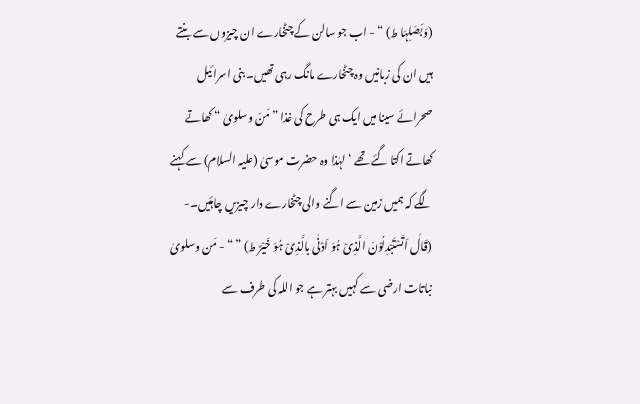(وَبَصَلِہَا ط) “ - اب جو سالن کے چٹخارے ان چیزوں سے بنتے ہیں ان کی زبانیں وہ چٹخارے مانگ رہی تھیں۔ بنی اسرائیل صحرائے سینا میں ایک ہی طرح کی غذا ” مَنّ وسلویٰ “ کھاتے کھاتے اکتا گئے تھے ‘ لہٰذا وہ حضرت موسیٰ (علیہ السلام) سے کہنے لگے کہ ہمیں زمین سے اگنے والی چٹخارے دار چیزیں چاہئیں۔- (قَالَ اَتَسْتَبْدِلُوْنَ الَّذِیْ ہُوَ اَدْنٰی بالَّذِیْ ہُوَ خَیْرٌ ط) ” “ - مَن وسلویٰ نباتات ارضی سے کہیں بہتر ہے جو اللہ کی طرف سے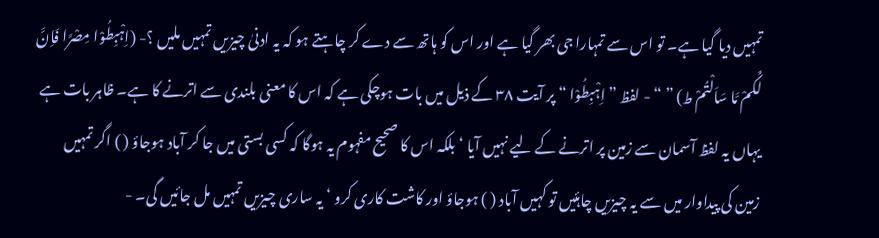تمہیں دیا گیا ہے۔ تو اس سے تمہارا جی بھر گیا ہے اور اس کو ہاتھ سے دے کر چاہتے ہو کہ یہ ادنیٰ چیزیں تمہیں ملیں ؟- (اِہْبِطُوْا مِصْرًا فَاِنَّ لَکُمْ مَّا سَاَلْتُمْ ط) ” “ - لفظ ” اِہْبِطُوْا “ پر آیت ٣٨ کے ذیل میں بات ہوچکی ہے کہ اس کا معنی بلندی سے اترنے کا ہے۔ ظاہر بات ہے یہاں یہ لفظ آسمان سے زمین پر اترنے کے لیے نہیں آیا ‘ بلکہ اس کا صحیح مفہوم یہ ہوگا کہ کسی بستی میں جا کر آباد ہوجاؤ ( ) اگر تمہیں زمین کی پیداوار میں سے یہ چیزیں چاہئیں تو کہیں آباد ( ) ہوجاؤ اور کاشت کاری کرو ‘ یہ ساری چیزیں تمہیں مل جائیں گی۔ -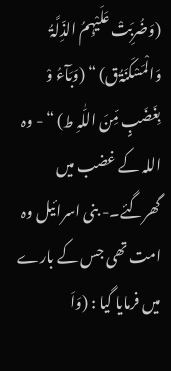(وَضُرِبَتْ عَلَیْہِمُ الذِّلَّۃُ وَالْمَسْکَنَۃُق) “ (وَبَآءُ وْ بِغَضَبٍ مِّنَ اللّٰہِ ط) “ - وہ اللہ کے غضب میں گھرگئے۔- بنی اسرائیل وہ امت تھی جس کے بارے میں فرمایا گیا : (وَاَ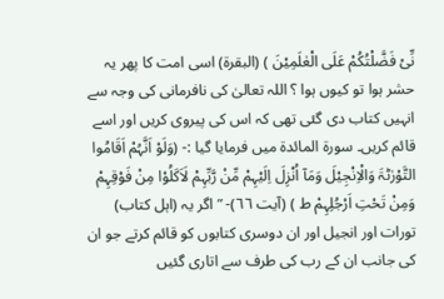نِّیْ فَضَّلْتُکُمْ عَلَی الْعٰلَمِیْنَ ) (البقرۃ) اسی امت کا پھر یہ حشر ہوا تو کیوں ہوا ؟ اللہ تعالیٰ کی نافرمانی کی وجہ سے انہیں کتاب دی گئی تھی کہ اس کی پیروی کریں اور اسے قائم کریں۔ سورة المائدۃ میں فرمایا گیا :- (وَلَوْ اَنَّہُمْ اَقَامُوا التَّوْرٰٹۃَ وَالْاِنْجِیْلَ وَمَآ اُنْزِلَ اِلَیْہِمْ مِّنْ رَّبِّہِمْ لَاَکَلُوْا مِنْ فَوْقِہِمْ وَمِنْ تَحْتِ اَرْجُلِہِمْ ط ) (آیت ٦٦)- ” اگر یہ (اہل کتاب) تورات اور انجیل اور ان دوسری کتابوں کو قائم کرتے جو ان کی جانب ان کے رب کی طرف سے اتاری گئیں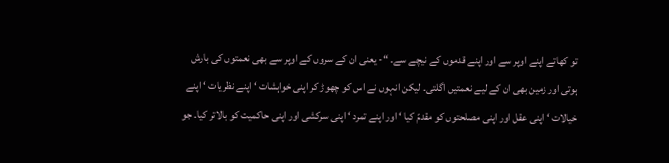تو کھاتے اپنے اوپر سے اور اپنے قدموں کے نیچے سے۔ “- یعنی ان کے سروں کے اوپر سے بھی نعمتوں کی بارش ہوتی اور زمین بھی ان کے لیے نعمتیں اگلتی۔ لیکن انہوں نے اس کو چھوڑ کر اپنی خواہشات ‘ اپنے نظریات ‘ اپنے خیالات ‘ اپنی عقل اور اپنی مصلحتوں کو مقدمّ کیا ‘ اور اپنے تمرد ‘ اپنی سرکشی اور اپنی حاکمیت کو بالاتر کیا۔ جو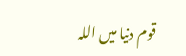قوم دنیا میں اللہ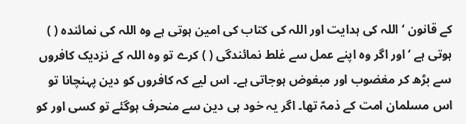کے قانون ‘ اللہ کی ہدایت اور اللہ کی کتاب کی امین ہوتی ہے وہ اللہ کی نمائندہ ( ) ہوتی ہے ‘ اور اگر وہ اپنے عمل سے غلط نمائندگی ( ) کرے تو وہ اللہ کے نزدیک کافروں سے بڑھ کر مغضوب اور مبغوض ہوجاتی ہے۔ اس لیے کہ کافروں کو دین پہنچانا تو اس مسلمان امت کے ذمہّ تھا۔ اگر یہ خود ہی دین سے منحرف ہوگئے تو کسی اور کو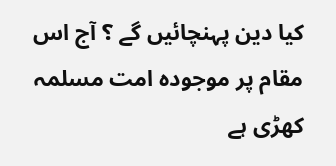کیا دین پہنچائیں گے ؟ آج اس مقام پر موجودہ امت مسلمہ کھڑی ہے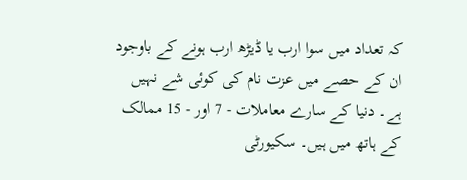کہ تعداد میں سوا ارب یا ڈیڑھ ارب ہونے کے باوجود ان کے حصے میں عزت نام کی کوئی شے نہیں ہے۔ دنیا کے سارے معاملات - 7 اور - 15 ممالک کے ہاتھ میں ہیں۔ سکیورٹی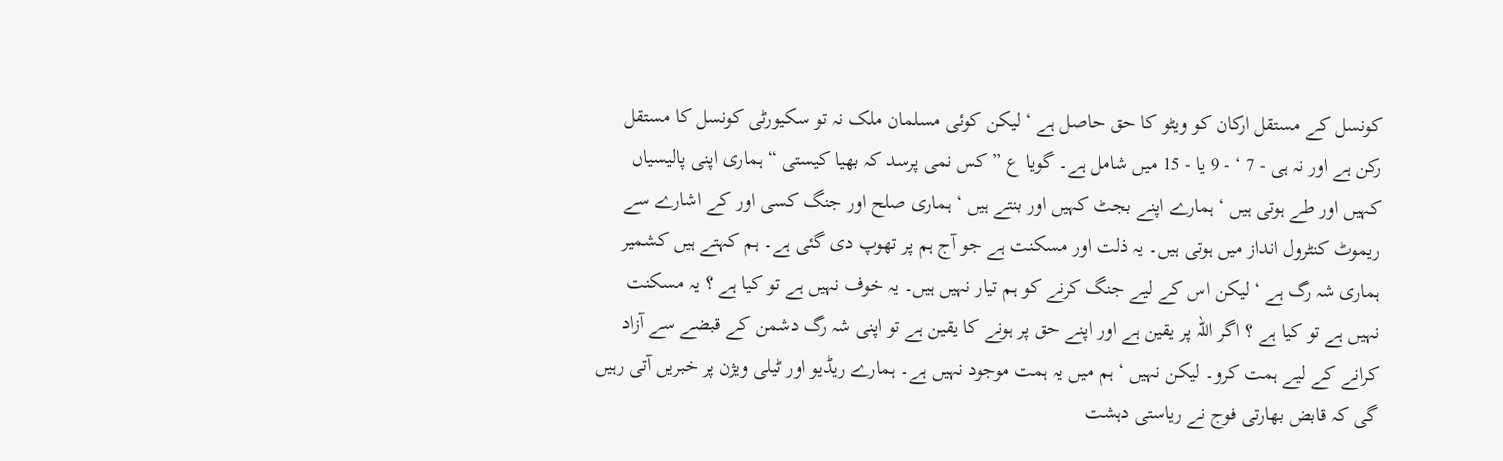کونسل کے مستقل ارکان کو ویٹو کا حق حاصل ہے ‘ لیکن کوئی مسلمان ملک نہ تو سکیورٹی کونسل کا مستقل رکن ہے اور نہ ہی - 7 ‘ - 9 یا - 15 میں شامل ہے۔ گویا ع ” کس نمی پرسد کہ بھیا کیستی “ ہماری اپنی پالیسیاں کہیں اور طے ہوتی ہیں ‘ ہمارے اپنے بجٹ کہیں اور بنتے ہیں ‘ ہماری صلح اور جنگ کسی اور کے اشارے سے ریموٹ کنٹرول انداز میں ہوتی ہیں۔ یہ ذلت اور مسکنت ہے جو آج ہم پر تھوپ دی گئی ہے۔ ہم کہتے ہیں کشمیر ہماری شہ رگ ہے ‘ لیکن اس کے لیے جنگ کرنے کو ہم تیار نہیں ہیں۔ یہ خوف نہیں ہے تو کیا ہے ؟ یہ مسکنت نہیں ہے تو کیا ہے ؟ اگر اللہ پر یقین ہے اور اپنے حق پر ہونے کا یقین ہے تو اپنی شہ رگ دشمن کے قبضے سے آزاد کرانے کے لیے ہمت کرو۔ لیکن نہیں ‘ ہم میں یہ ہمت موجود نہیں ہے۔ ہمارے ریڈیو اور ٹیلی ویژن پر خبریں آتی رہیں گی کہ قابض بھارتی فوج نے ریاستی دہشت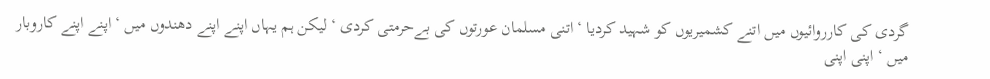گردی کی کارروائیوں میں اتنے کشمیریوں کو شہید کردیا ‘ اتنی مسلمان عورتوں کی بےحرمتی کردی ‘ لیکن ہم یہاں اپنے اپنے دھندوں میں ‘ اپنے اپنے کاروبار میں ‘ اپنی اپنی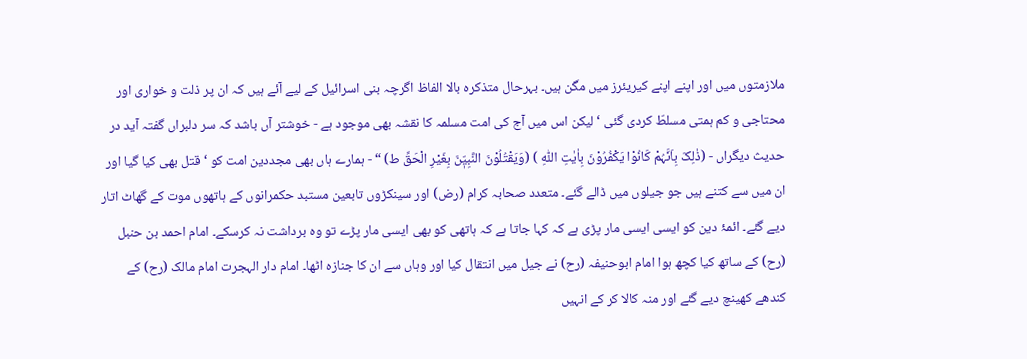ملازمتوں میں اور اپنے اپنے کیریئرز میں مگن ہیں۔ بہرحال متذکرہ بالا الفاظ اگرچہ بنی اسرائیل کے لیے آئے ہیں کہ ان پر ذلت و خواری اور محتاجی و کم ہمتی مسلطّ کردی گئی ‘ لیکن اس میں آج کی امت مسلمہ کا نقشہ بھی موجود ہے - خوشتر آں باشد کہ سر دلبراں گفتہ آید در حدیث دیگراں - (ذٰلِکَ بِاَنَّہُمْ کَانُوْا یَکْفُرُوْنَ بِاٰیٰتِ اللّٰہِ ) (وَیَقْتُلُوْنَ النَّبِیّٖنَ بِغَیْرِ الْحَقِّ ط) “ - ہمارے ہاں بھی مجددین امت کو ‘ قتل بھی کیا گیا اور ان میں سے کتنے ہیں جو جیلوں میں ڈالے گئے۔ متعدد صحابہ کرام (رض) اور سینکڑوں تابعین مستبد حکمرانوں کے ہاتھوں موت کے گھاٹ اتار دیے گئے۔ ائمۂ دین کو ایسی ایسی مار پڑی ہے کہ کہا جاتا ہے کہ ہاتھی کو بھی ایسی مار پڑے تو وہ برداشت نہ کرسکے۔ امام احمد بن حنبل (رح) کے ساتھ کیا کچھ ہوا امام ابوحنیفہ (رح) نے جیل میں انتقال کیا اور وہاں سے ان کا جنازہ اٹھا۔ امام دار الہجرت امام مالک (رح) کے کندھے کھینچ دیے گئے اور منہ کالا کر کے انہیں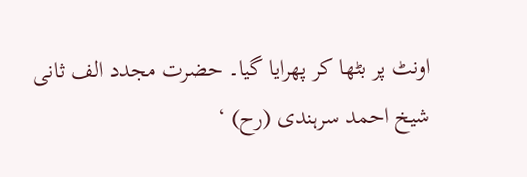اونٹ پر بٹھا کر پھرایا گیا۔ حضرت مجدد الف ثانی شیخ احمد سرہندی (رح) ‘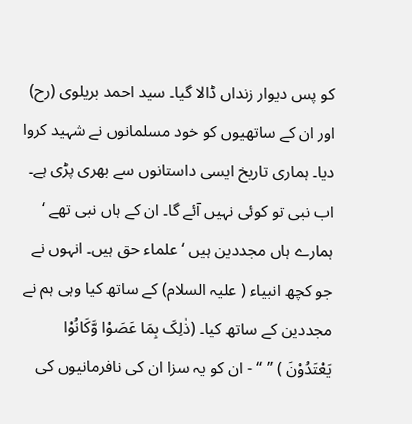کو پس دیوار زنداں ڈالا گیا۔ سید احمد بریلوی (رح) اور ان کے ساتھیوں کو خود مسلمانوں نے شہید کروا دیا۔ ہماری تاریخ ایسی داستانوں سے بھری پڑی ہے۔ اب نبی تو کوئی نہیں آئے گا۔ ان کے ہاں نبی تھے ‘ ہمارے ہاں مجددین ہیں ‘ علماء حق ہیں۔ انہوں نے جو کچھ انبیاء ( علیہ السلام) کے ساتھ کیا وہی ہم نے مجددین کے ساتھ کیا۔ (ذٰلِکَ بِمَا عَصَوْا وَّکَانُوْا یَعْتَدُوْنَ ) ” “ - ان کو یہ سزا ان کی نافرمانیوں کی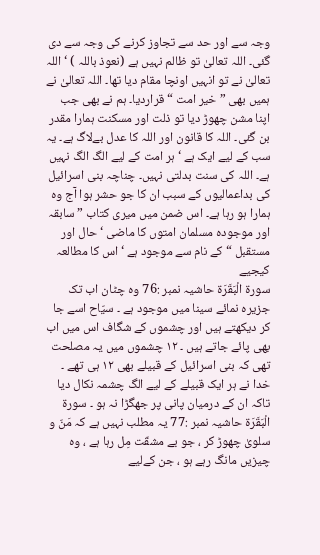وجہ سے اور حد سے تجاوز کرنے کی وجہ سے دی گئی۔ اللہ تعالیٰ تو ظالم نہیں ہے (نعوذ باللہ ) ‘ اللہ تعالیٰ نے تو انہیں اونچا مقام دیا تھا۔ اللہ تعالیٰ نے ہمیں بھی ” خیر امت “ قراردیا۔ ہم نے بھی جب اپنا مشن چھوڑ دیا تو ذلت اور مسکنت ہمارا مقدر بن گئی۔ اللہ کا قانون اور اللہ کا عدل بےلاگ ہے۔ یہ سب کے لیے ایک ہے ‘ ہر امت کے لیے الگ الگ نہیں ہے۔ اللہ کی سنت بدلتی نہیں۔ چناچہ بنی اسرائیل کی بداعمالیوں کے سبب ان کا جو حشر ہوا آج وہ ہمارا ہو رہا ہے۔ اس ضمن میں میری کتاب ” سابقہ اور موجودہ مسلمان امتوں کا ماضی ‘ حال اور مستقبل “ کے نام سے موجود ہے ‘ اس کا مطالعہ کیجیے
سورة الْبَقَرَة حاشیہ نمبر :76 وہ چٹان اب تک جزیرہ نمائے سینا میں موجود ہے ۔ سیّاح اسے جا کر دیکھتے ہیں اور چشموں کے شگاف اس میں اب بھی پائے جاتے ہیں ۔ ۱۲ چشموں میں یہ مصلحت تھی کہ بنی اسرائیل کے قبیلے بھی ۱۲ ہی تھے ۔ خدا نے ہر ایک قبیلے کے لیے الگ چشمہ نکال دیا تاکہ ان کے درمیان پانی پر جھگڑا نہ ہو ۔ سورة الْبَقَرَة حاشیہ نمبر :77 یہ مطلب نہیں ہے کہ مَنّ و سلویٰ چھوڑ کر ، جو بے مشقّت مِل رہا ہے ، وہ چیزیں مانگ رہے ہو ، جن کےلیے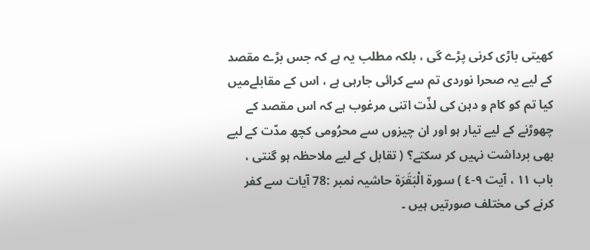کھیتی باڑی کرنی پڑے گی ، بلکہ مطلب یہ ہے کہ جس بڑے مقصد کے لیے یہ صحرا نوردی تم سے کرائی جارہی ہے ، اس کے مقابلےمیں کیا تم کو کام و دہن کی لذّت اتنی مرغوب ہے کہ اس مقصد کے چھوڑنے کے لیے تیار ہو اور ان چیزوں سے محرُومی کچھ مدّت کے لیے بھی برداشت نہیں کر سکتے؟ ( تقابل کے لیے ملاحظہ ہو گنتی ، باب ۱۱ ، آیت ۹-٤ ) سورة الْبَقَرَة حاشیہ نمبر :78 آیات سے کفر کرنے کی مختلف صورتیں ہیں ۔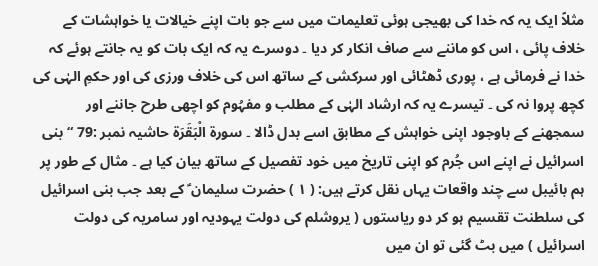مثلاً ایک یہ کہ خدا کی بھیجی ہوئی تعلیمات میں سے جو بات اپنے خیالات یا خواہشات کے خلاف پائی ، اس کو ماننے سے صاف انکار کر دیا ۔ دوسرے یہ کہ ایک بات کو یہ جانتے ہوئے کہ خدا نے فرمائی ہے ، پوری ڈھٹائی اور سرکشی کے ساتھ اس کی خلاف ورزی کی اور حکمِ الہٰی کی کچھ پروا نہ کی ۔ تیسرے یہ کہ ارشاد الہٰی کے مطلب و مفہُوم کو اچھی طرح جاننے اور سمجھنے کے باوجود اپنی خواہش کے مطابق اسے بدل ڈالا ۔ سورة الْبَقَرَة حاشیہ نمبر :79 “بنی اسرائیل نے اپنے اس جُرم کو اپنی تاریخ میں خود تفصیل کے ساتھ بیان کیا ہے ۔ مثال کے طور پر ہم بائیبل سے چند واقعات یہاں نقل کرتے ہیں: ( ۱ ) حضرت سلیمان ؑ کے بعد جب بنی اسرائیل کی سلطنت تقسیم ہو کر دو ریاستوں ( یروشلم کی دولت یہودیہ اور سامریہ کی دولت اسرائیل ) میں بٹ گئی تو ان میں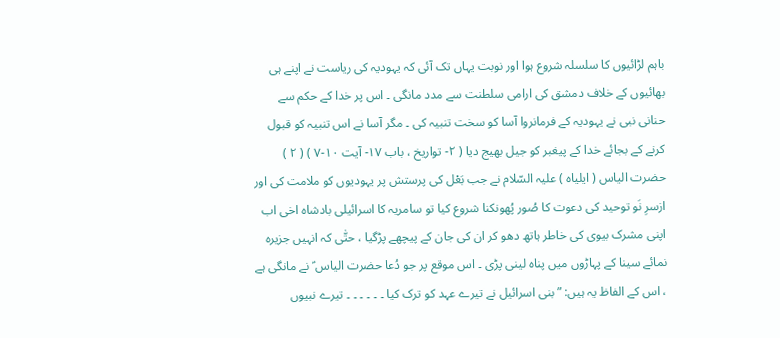باہم لڑائیوں کا سلسلہ شروع ہوا اور نوبت یہاں تک آئی کہ یہودیہ کی ریاست نے اپنے ہی بھائیوں کے خلاف دمشق کی ارامی سلطنت سے مدد مانگی ۔ اس پر خدا کے حکم سے حنانی نبی نے یہودیہ کے فرمانروا آسا کو سخت تنبیہ کی ۔ مگر آسا نے اس تنبیہ کو قبول کرنے کے بجائے خدا کے پیغبر کو جیل بھیج دیا ( ۲- تواریخ ، باب ۱۷- آیت ۱۰-۷ ) ( ۲ ) حضرت الیاس ( ایلیاہ ) علیہ السّلام نے جب بَعْل کی پرستش پر یہودیوں کو ملامت کی اور ازسرِ نَو توحید کی دعوت کا صُور پُھونکنا شروع کیا تو سامریہ کا اسرائیلی بادشاہ اخی اب اپنی مشرک بیوی کی خاطر ہاتھ دھو کر ان کی جان کے پیچھے پڑگیا ، حتّٰی کہ انہیں جزیرہ نمائے سینا کے پہاڑوں میں پناہ لینی پڑی ۔ اس موقع پر جو دُعا حضرت الیاس ؑ نے مانگی ہے ، اس کے الفاظ یہ ہیں: ”بنی اسرائیل نے تیرے عہد کو ترک کیا ۔ ۔ ۔ ۔ ۔ ۔ تیرے نبیوں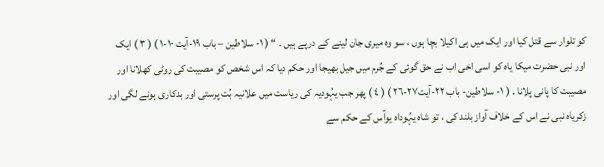کو تلوار سے قتل کیا اور ایک میں ہی اکیلا بچا ہوں ، سو وہ میری جان لینے کے درپے ہیں ۔ “ ( ۱- سلاطین – باب ۱۹-آیت ۱۰-۱ ) ( ۳ ) ایک اور نبی حضرت میکا یاہ کو اسی اخی اب نے حق گوئی کے جُرم میں جیل بھیجا اور حکم دیا کہ اس شخص کو مصیبت کی روٹی کھلانا اور مصیبت کا پانی پلانا ۔ ( ۱- سلاطین- باب ۲۲-آیت۲۷-۲٦ ) ( ٤ ) پھر جب یہُودیہ کی ریاست میں علانیہ بُت پرستی اور بدکاری ہونے لگی اور زکریاہ نبی نے اس کے خلاف آواز بلند کی ، تو شاہ یہُوداہ یوآس کے حکم سے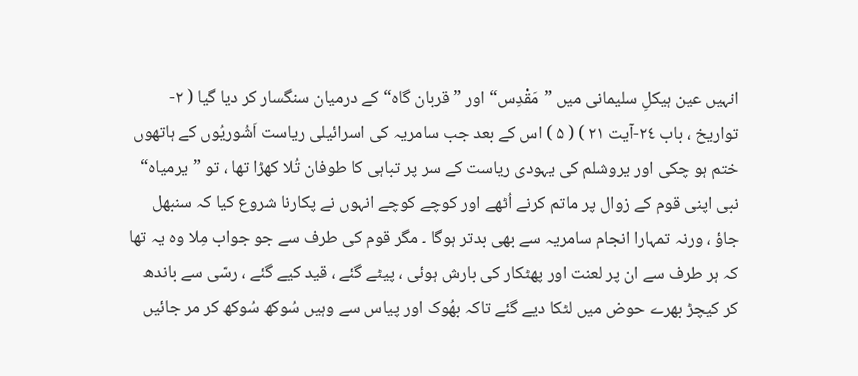انہیں عین ہیکلِ سلیمانی میں ”مَقْدِس“ اور ”قربان گاہ“ کے درمیان سنگسار کر دیا گیا ( ۲- تواریخ ، باب ۲٤-آیت ۲۱ ) ( ۵ ) اس کے بعد جب سامریہ کی اسرائیلی ریاست اَشُوریُوں کے ہاتھوں ختم ہو چکی اور یروشلم کی یہودی ریاست کے سر پر تباہی کا طوفان تُلا کھڑا تھا ، تو ”یرمیاہ“ نبی اپنی قوم کے زوال پر ماتم کرنے اُٹھے اور کوچے کوچے انہوں نے پکارنا شروع کیا کہ سنبھل جاؤ ، ورنہ تمہارا انجام سامریہ سے بھی بدتر ہوگا ۔ مگر قوم کی طرف سے جو جواب مِلا وہ یہ تھا کہ ہر طرف سے ان پر لعنت اور پھٹکار کی بارش ہوئی ، پیٹے گئے ، قید کیے گئے ، رسّی سے باندھ کر کیچڑ بھرے حوض میں لٹکا دیے گئے تاکہ بھُوک اور پیاس سے وہیں سُوکھ سُوکھ کر مر جائیں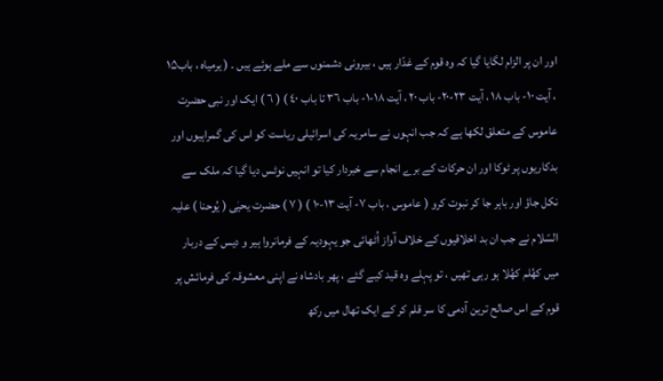اور ان پر الزام لگایا گیا کہ وہ قوم کے غدّار ہیں ، بیرونی دشمنوں سے ملے ہوئے ہیں ۔ ( یرمیاہ ، باب۱۵ ، آیت ۱۰- باب ۱۸ ، آیت ۲۳-۲۰- باب ۲۰ ، آیت ۱۸-۱- باب ۳٦ تا باب ٤۰ ) ( ٦ ) ایک اور نبی حضرت عاموس کے متعلق لکھا ہے کہ جب انہوں نے سامریہ کی اسرائیلی ریاست کو اس کی گمراہیوں اور بدکاریوں پر ٹوکا اور ان حرکات کے برے انجام سے خبردار کیا تو انہیں نوٹس دیا گیا کہ ملک سے نکل جاؤ اور باہر جا کر نبوت کرو ( عاموس ، باب ۷- آیت ۱۳-۱۰ ) ( ۷ ) حضرت یحیٰی ( یُوحنا ) علیہ السّلام نے جب ان بد اخلاقیوں کے خلاف آواز اُٹھائی جو یہودیہ کے فرمانروا ہیر و دیس کے دربار میں کھُلم کھُلا ہو رہی تھیں ، تو پہلے وہ قید کیے گئے ، پھر بادشاہ نے اپنی معشوقہ کی فرمائش پر قوم کے اس صالح ترین آدمی کا سر قلم کر کے ایک تھال میں رکھ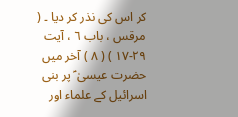کر اس کی نذر کر دیا ۔ ( مرقس ، باب ٦ ، آیت ۲۹-۱۷ ) ( ۸ ) آخر میں حضرت عیسیٰ ؑ پر بنی اسرائیل کے علماء اور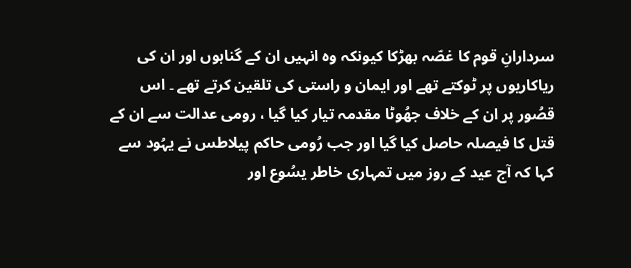سردارانِ قوم کا غصّہ بھڑکا کیونکہ وہ انہیں ان کے گناہوں اور ان کی ریاکاریوں پر ٹوکتے تھے اور ایمان و راستی کی تلقین کرتے تھے ۔ اس قصُور پر ان کے خلاف جھُوٹا مقدمہ تیار کیا گیا ، رومی عدالت سے ان کے قتل کا فیصلہ حاصل کیا گیا اور جب رُومی حاکم پیلاطس نے یہُود سے کہا کہ آج عید کے روز میں تمہاری خاطر یسُوع اور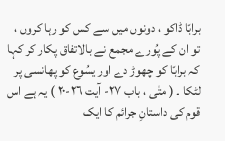برابّا ڈاکو ، دونوں میں سے کس کو رہا کروں ، تو ان کے پُورے مجمع نے بالاتفاق پکار کر کہا کہ برابّا کو چھوڑ دے اور یسُوع کو پھانسی پر لٹکا ۔ ( متٰی ، باب ۲۷- آیت ۲٦-۲۰ ) یہ ہے اس قوم کی داستانِ جرائم کا ایک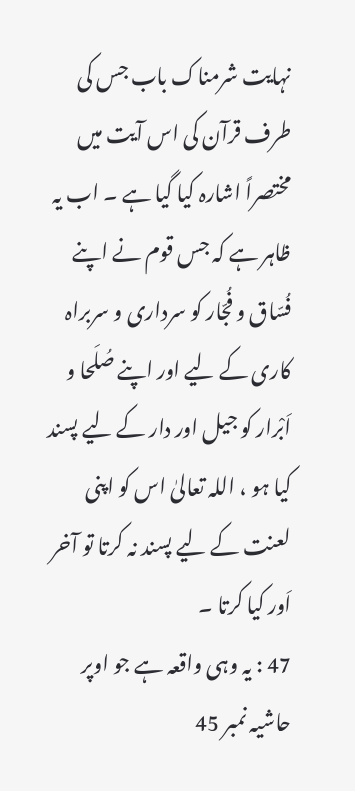نہایت شرمناک باب جس کی طرف قرآن کی اس آیت میں مختصراً اشارہ کیا گیا ہے ۔ اب یہ ظاہر ہے کہ جس قوم نے اپنے فُسّاق و فُجّار کو سرداری و سربراہ کاری کے لیے اور اپنے صُلَحا و اَبْرار کو جیل اور دار کے لیے پسند کیا ہو ، اللہ تعالیٰ اس کو اپنی لعنت کے لیے پسند نہ کرتا تو آخر اَور کیا کرتا ۔
47 : یہ وہی واقعہ ہے جو اوپر حاشیہ نمبر 45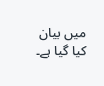میں بیان کیا گیا ہے۔